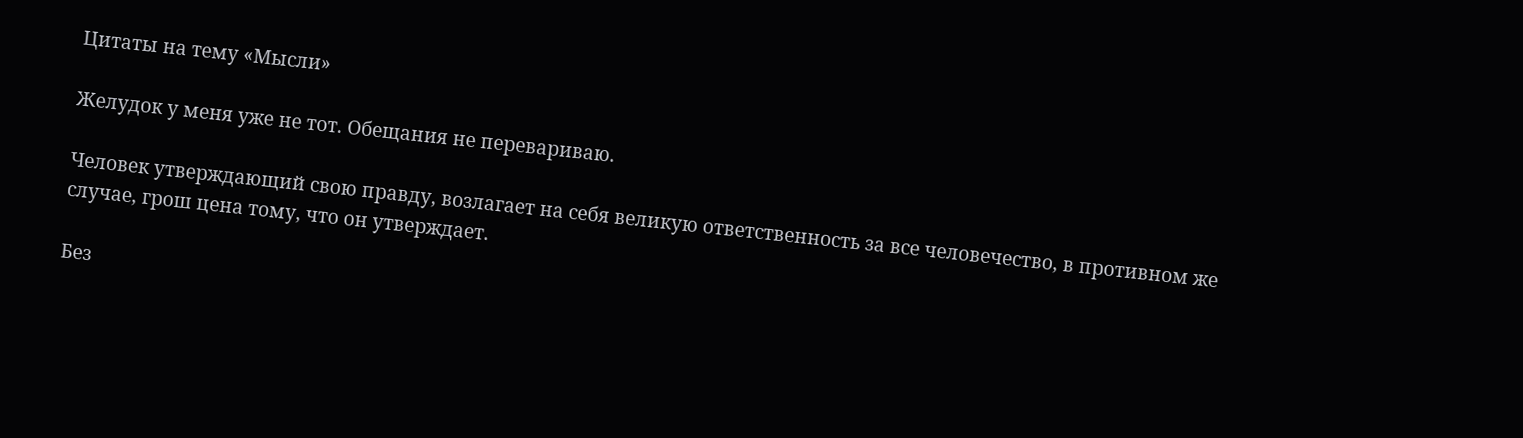Цитаты на тему «Мысли»

Желудок у меня уже не тот. Обещания не перевариваю.

Человек утверждающий свою правду, возлагает на себя великую ответственность за все человечество, в противном же случае, грош цена тому, что он утверждает.

Без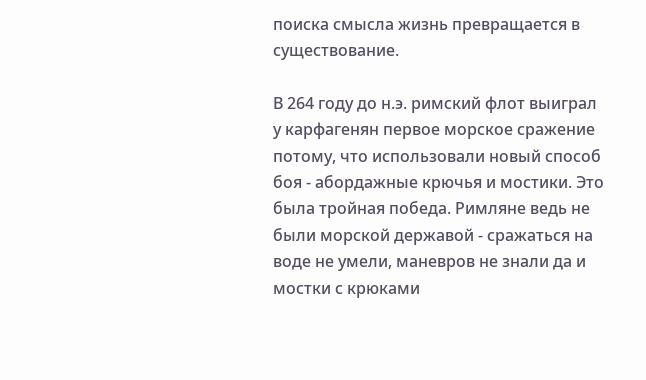поиска смысла жизнь превращается в существование.

В 264 году до н.э. римский флот выиграл у карфагенян первое морское сражение потому, что использовали новый способ боя - абордажные крючья и мостики. Это была тройная победа. Римляне ведь не были морской державой - сражаться на воде не умели, маневров не знали да и мостки с крюками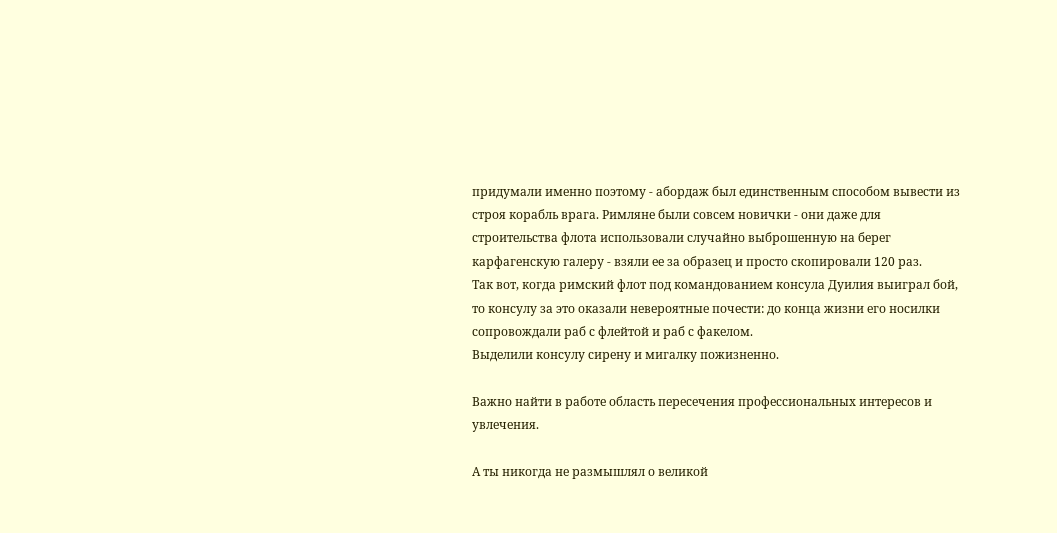придумали именно поэтому - абордаж был единственным способом вывести из строя корабль врага. Римляне были совсем новички - они даже для строительства флота использовали случайно выброшенную на берег карфагенскую галеру - взяли ее за образец и просто скопировали 120 раз.
Так вот, когда римский флот под командованием консула Дуилия выиграл бой, то консулу за это оказали невероятные почести: до конца жизни его носилки сопровождали раб с флейтой и раб с факелом.
Выделили консулу сирену и мигалку пожизненно.

Важно найти в работе область пересечения профессиональных интересов и увлечения.

А ты никогда не размышлял о великой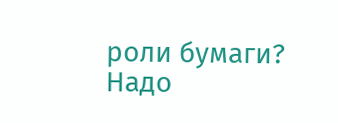роли бумаги? Надо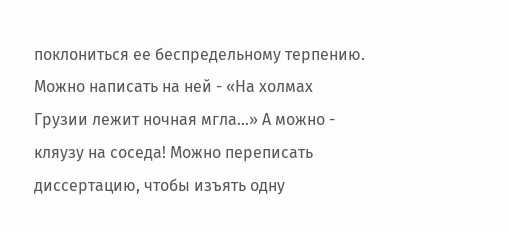поклониться ее беспредельному терпению. Можно написать на ней - «На холмах Грузии лежит ночная мгла…» А можно - кляузу на соседа! Можно переписать диссертацию, чтобы изъять одну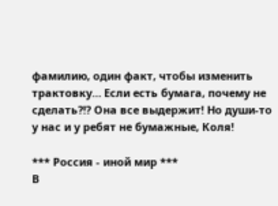фамилию, один факт, чтобы изменить трактовку… Если есть бумага, почему не сделать?!? Она все выдержит! Но души-то у нас и у ребят не бумажные, Коля!

*** Россия - иной мир ***
В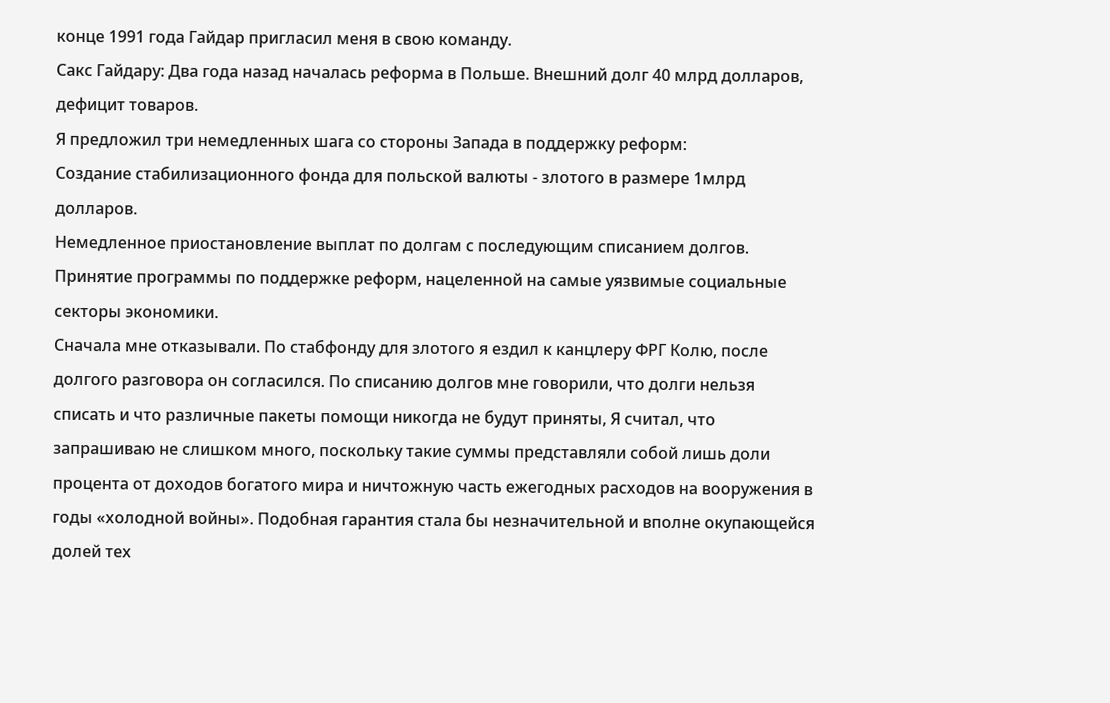конце 1991 года Гайдар пригласил меня в свою команду.
Сакс Гайдару: Два года назад началась реформа в Польше. Внешний долг 40 млрд долларов, дефицит товаров.
Я предложил три немедленных шага со стороны Запада в поддержку реформ:
Создание стабилизационного фонда для польской валюты - злотого в размере 1млрд долларов.
Немедленное приостановление выплат по долгам с последующим списанием долгов.
Принятие программы по поддержке реформ, нацеленной на самые уязвимые социальные секторы экономики.
Сначала мне отказывали. По стабфонду для злотого я ездил к канцлеру ФРГ Колю, после долгого разговора он согласился. По списанию долгов мне говорили, что долги нельзя списать и что различные пакеты помощи никогда не будут приняты, Я считал, что запрашиваю не слишком много, поскольку такие суммы представляли собой лишь доли процента от доходов богатого мира и ничтожную часть ежегодных расходов на вооружения в годы «холодной войны». Подобная гарантия стала бы незначительной и вполне окупающейся долей тех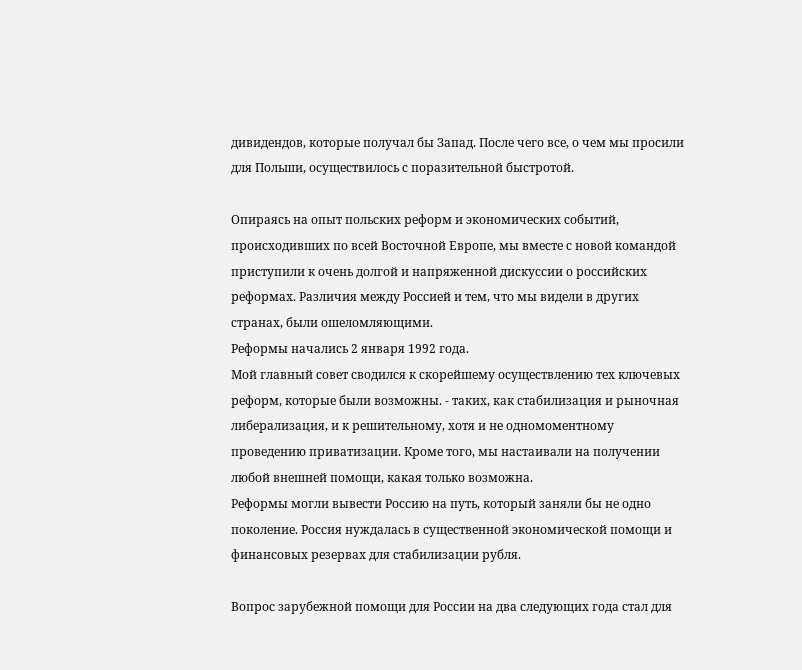дивидендов, которые получал бы Запад. После чего все, о чем мы просили для Польши, осуществилось с поразительной быстротой.

Опираясь на опыт польских реформ и экономических событий, происходивших по всей Восточной Европе, мы вместе с новой командой приступили к очень долгой и напряженной дискуссии о российских реформах. Различия между Россией и тем, что мы видели в других странах, были ошеломляющими.
Реформы начались 2 января 1992 года.
Мой главный совет сводился к скорейшему осуществлению тех ключевых реформ, которые были возможны. - таких, как стабилизация и рыночная либерализация, и к решительному, хотя и не одномоментному проведению приватизации. Кроме того, мы настаивали на получении любой внешней помощи, какая только возможна.
Реформы могли вывести Россию на путь, который заняли бы не одно поколение. Россия нуждалась в существенной экономической помощи и финансовых резервах для стабилизации рубля.

Вопрос зарубежной помощи для России на два следующих года стал для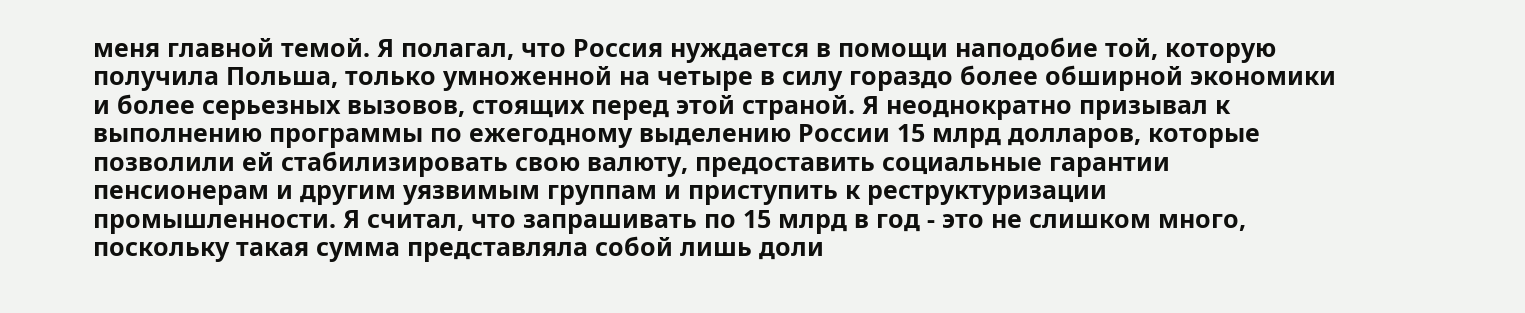меня главной темой. Я полагал, что Россия нуждается в помощи наподобие той, которую получила Польша, только умноженной на четыре в силу гораздо более обширной экономики и более серьезных вызовов, стоящих перед этой страной. Я неоднократно призывал к выполнению программы по ежегодному выделению России 15 млрд долларов, которые позволили ей стабилизировать свою валюту, предоставить социальные гарантии пенсионерам и другим уязвимым группам и приступить к реструктуризации промышленности. Я считал, что запрашивать по 15 млрд в год - это не слишком много, поскольку такая сумма представляла собой лишь доли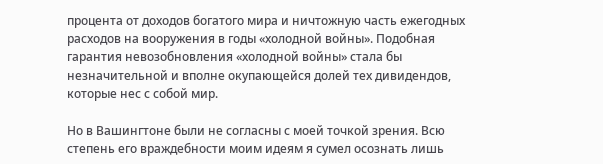процента от доходов богатого мира и ничтожную часть ежегодных расходов на вооружения в годы «холодной войны». Подобная гарантия невозобновления «холодной войны» стала бы незначительной и вполне окупающейся долей тех дивидендов, которые нес с собой мир.

Но в Вашингтоне были не согласны с моей точкой зрения. Всю степень его враждебности моим идеям я сумел осознать лишь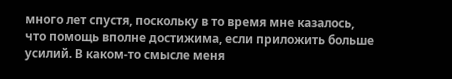много лет спустя, поскольку в то время мне казалось, что помощь вполне достижима, если приложить больше усилий. В каком-то смысле меня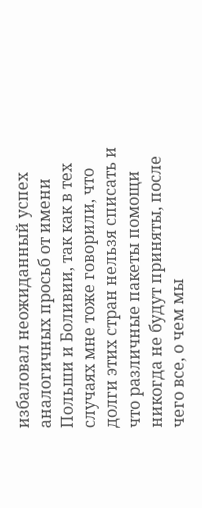избаловал неожиданный успех аналогичных просьб от имени Польши и Боливии, так как в тех случаях мне тоже говорили, что долги этих стран нельзя списать и что различные пакеты помощи никогда не будут приняты, после чего все, о чем мы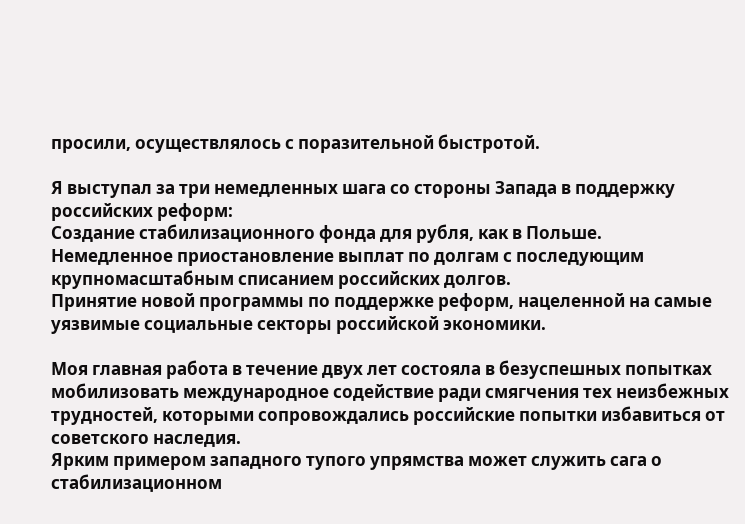просили, осуществлялось с поразительной быстротой.

Я выступал за три немедленных шага со стороны Запада в поддержку российских реформ:
Создание стабилизационного фонда для рубля, как в Польше.
Немедленное приостановление выплат по долгам с последующим крупномасштабным списанием российских долгов.
Принятие новой программы по поддержке реформ, нацеленной на самые уязвимые социальные секторы российской экономики.

Моя главная работа в течение двух лет состояла в безуспешных попытках мобилизовать международное содействие ради смягчения тех неизбежных трудностей, которыми сопровождались российские попытки избавиться от советского наследия.
Ярким примером западного тупого упрямства может служить сага о стабилизационном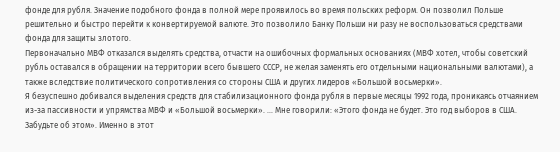фонде для рубля. Значение подобного фонда в полной мере проявилось во время польских реформ. Он позволил Польше решительно и быстро перейти к конвертируемой валюте. Это позволило Банку Польши ни разу не воспользоваться средствами фонда для защиты злотого.
Первоначально МВФ отказался выделять средства, отчасти на ошибочных формальных основаниях (МВФ хотел, чтобы советский рубль оставался в обращении на территории всего бывшего СССР, не желая заменять его отдельными национальными валютами), а также вследствие политического сопротивления со стороны США и других лидеров «Большой восьмерки».
Я безуспешно добивался выделения средств для стабилизационного фонда рубля в первые месяцы 1992 года, проникаясь отчаянием из-за пассивности и упрямства МВФ и «Большой восьмерки». … Мне говорили: «Этого фонда не будет. Это год выборов в США. Забудьте об этом». Именно в этот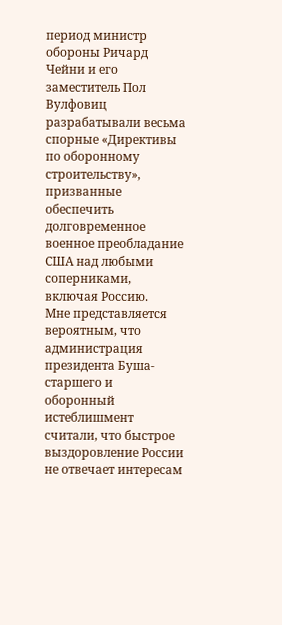период министр обороны Ричард Чейни и его заместитель Пол Вулфовиц разрабатывали весьма спорные «Директивы по оборонному строительству», призванные обеспечить долговременное военное преобладание США над любыми соперниками, включая Россию.
Мне представляется вероятным, что администрация президента Буша-старшего и оборонный истеблишмент считали, что быстрое выздоровление России не отвечает интересам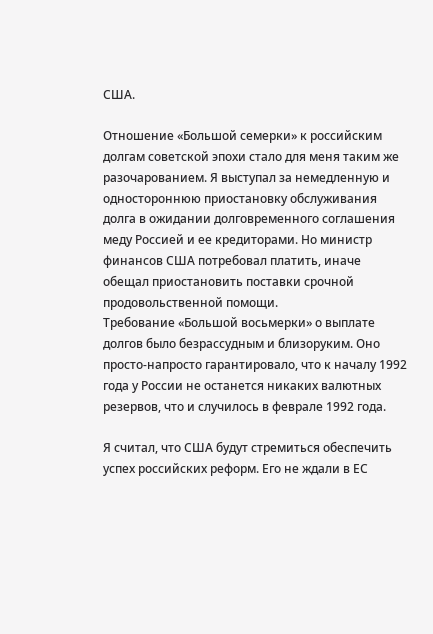США.

Отношение «Большой семерки» к российским долгам советской эпохи стало для меня таким же разочарованием. Я выступал за немедленную и одностороннюю приостановку обслуживания долга в ожидании долговременного соглашения меду Россией и ее кредиторами. Но министр финансов США потребовал платить, иначе обещал приостановить поставки срочной продовольственной помощи.
Требование «Большой восьмерки» о выплате долгов было безрассудным и близоруким. Оно просто-напросто гарантировало, что к началу 1992 года у России не останется никаких валютных резервов, что и случилось в феврале 1992 года.

Я считал, что США будут стремиться обеспечить успех российских реформ. Его не ждали в ЕС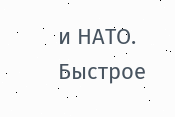и НАТО. Быстрое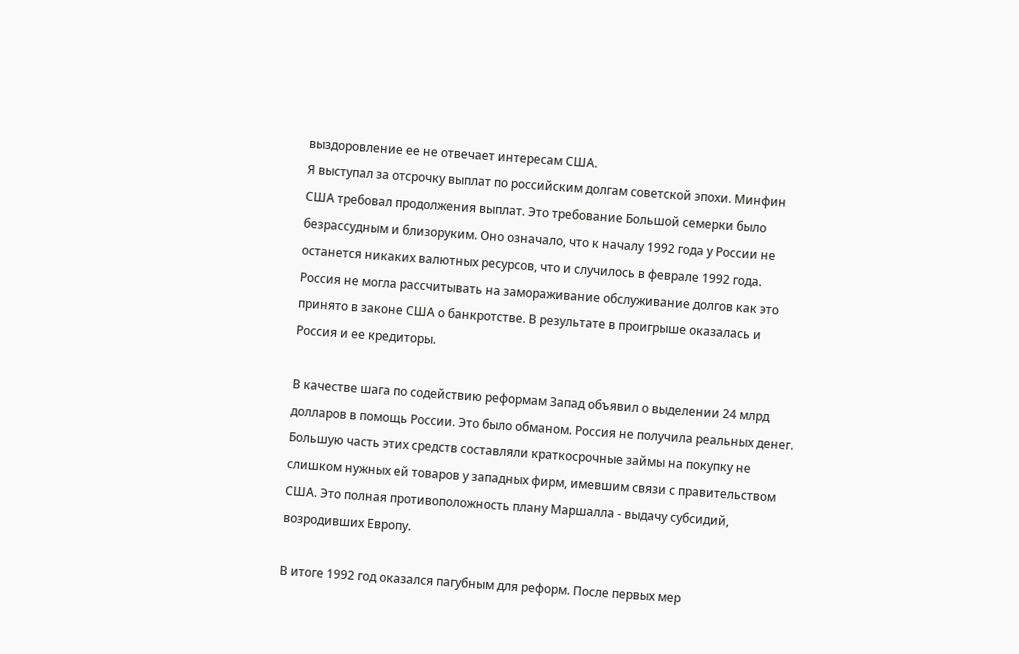выздоровление ее не отвечает интересам США.
Я выступал за отсрочку выплат по российским долгам советской эпохи. Минфин США требовал продолжения выплат. Это требование Большой семерки было безрассудным и близоруким. Оно означало, что к началу 1992 года у России не останется никаких валютных ресурсов, что и случилось в феврале 1992 года. Россия не могла рассчитывать на замораживание обслуживание долгов как это принято в законе США о банкротстве. В результате в проигрыше оказалась и Россия и ее кредиторы.

В качестве шага по содействию реформам Запад объявил о выделении 24 млрд долларов в помощь России. Это было обманом. Россия не получила реальных денег. Большую часть этих средств составляли краткосрочные займы на покупку не слишком нужных ей товаров у западных фирм, имевшим связи с правительством США. Это полная противоположность плану Маршалла - выдачу субсидий, возродивших Европу.

В итоге 1992 год оказался пагубным для реформ. После первых мер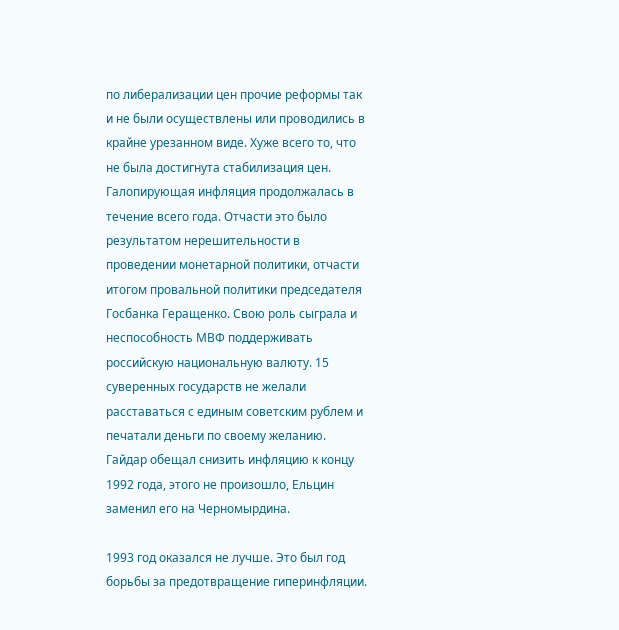по либерализации цен прочие реформы так и не были осуществлены или проводились в крайне урезанном виде. Хуже всего то, что не была достигнута стабилизация цен. Галопирующая инфляция продолжалась в течение всего года. Отчасти это было результатом нерешительности в проведении монетарной политики, отчасти итогом провальной политики председателя Госбанка Геращенко. Свою роль сыграла и неспособность МВФ поддерживать российскую национальную валюту. 15 суверенных государств не желали расставаться с единым советским рублем и печатали деньги по своему желанию.
Гайдар обещал снизить инфляцию к концу 1992 года, этого не произошло, Ельцин заменил его на Черномырдина.

1993 год оказался не лучше. Это был год борьбы за предотвращение гиперинфляции.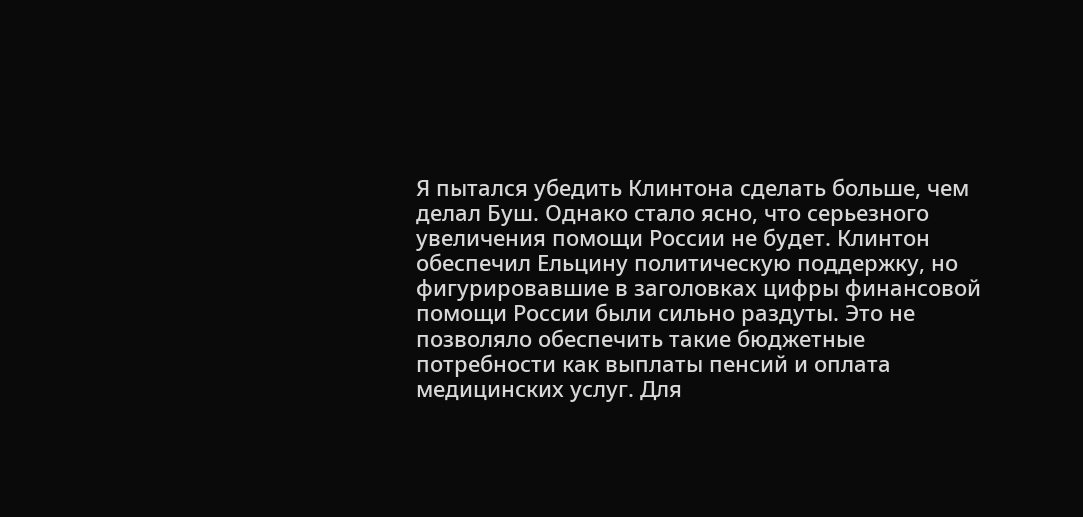Я пытался убедить Клинтона сделать больше, чем делал Буш. Однако стало ясно, что серьезного увеличения помощи России не будет. Клинтон обеспечил Ельцину политическую поддержку, но фигурировавшие в заголовках цифры финансовой помощи России были сильно раздуты. Это не позволяло обеспечить такие бюджетные потребности как выплаты пенсий и оплата медицинских услуг. Для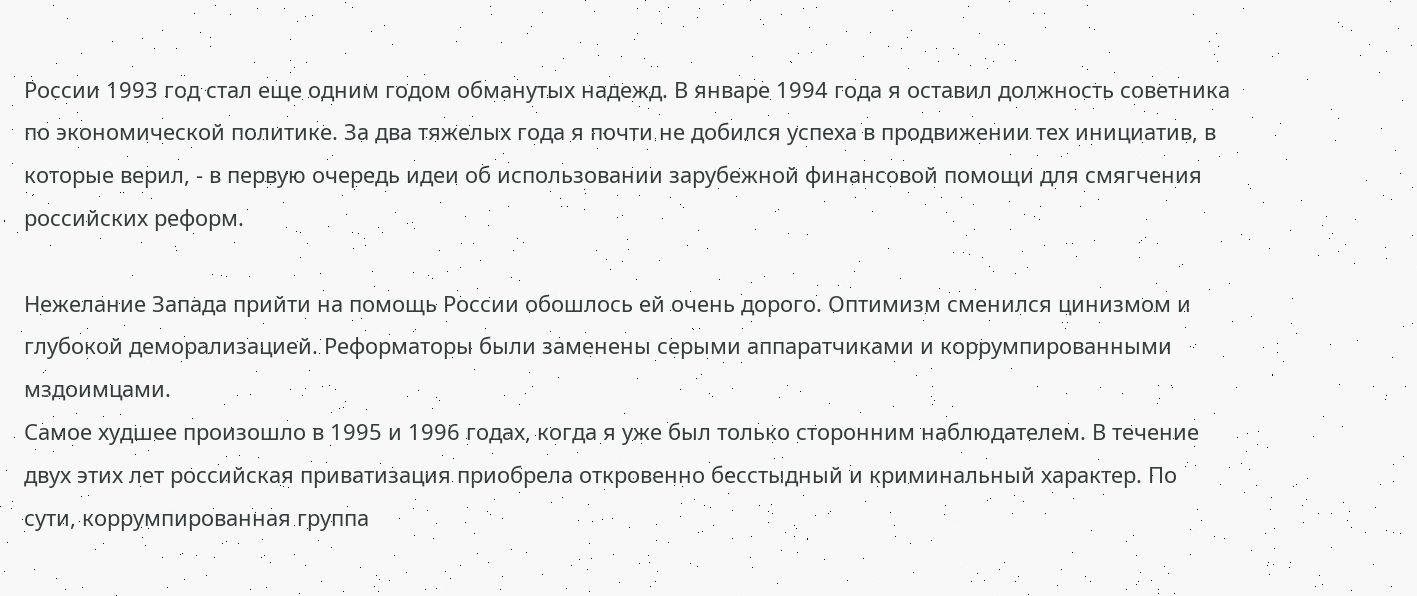России 1993 год стал еще одним годом обманутых надежд. В январе 1994 года я оставил должность советника по экономической политике. За два тяжелых года я почти не добился успеха в продвижении тех инициатив, в которые верил, - в первую очередь идеи об использовании зарубежной финансовой помощи для смягчения российских реформ.

Нежелание Запада прийти на помощь России обошлось ей очень дорого. Оптимизм сменился цинизмом и глубокой деморализацией. Реформаторы были заменены серыми аппаратчиками и коррумпированными мздоимцами.
Самое худшее произошло в 1995 и 1996 годах, когда я уже был только сторонним наблюдателем. В течение двух этих лет российская приватизация приобрела откровенно бесстыдный и криминальный характер. По сути, коррумпированная группа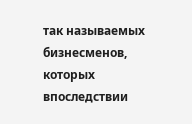так называемых бизнесменов, которых впоследствии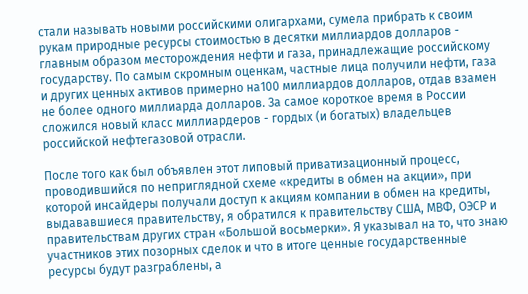стали называть новыми российскими олигархами, сумела прибрать к своим рукам природные ресурсы стоимостью в десятки миллиардов долларов - главным образом месторождения нефти и газа, принадлежащие российскому государству. По самым скромным оценкам, частные лица получили нефти, газа и других ценных активов примерно на100 миллиардов долларов, отдав взамен не более одного миллиарда долларов. За самое короткое время в России сложился новый класс миллиардеров - гордых (и богатых) владельцев российской нефтегазовой отрасли.

После того как был объявлен этот липовый приватизационный процесс, проводившийся по неприглядной схеме «кредиты в обмен на акции», при которой инсайдеры получали доступ к акциям компании в обмен на кредиты, выдававшиеся правительству, я обратился к правительству США, МВФ, ОЭСР и правительствам других стран «Большой восьмерки». Я указывал на то, что знаю участников этих позорных сделок и что в итоге ценные государственные ресурсы будут разграблены, а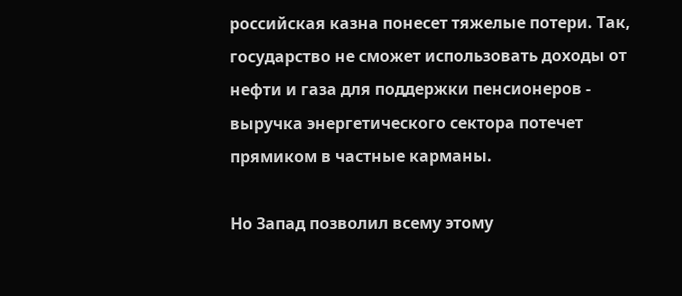российская казна понесет тяжелые потери. Так, государство не сможет использовать доходы от нефти и газа для поддержки пенсионеров - выручка энергетического сектора потечет прямиком в частные карманы.

Но Запад позволил всему этому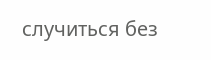случиться без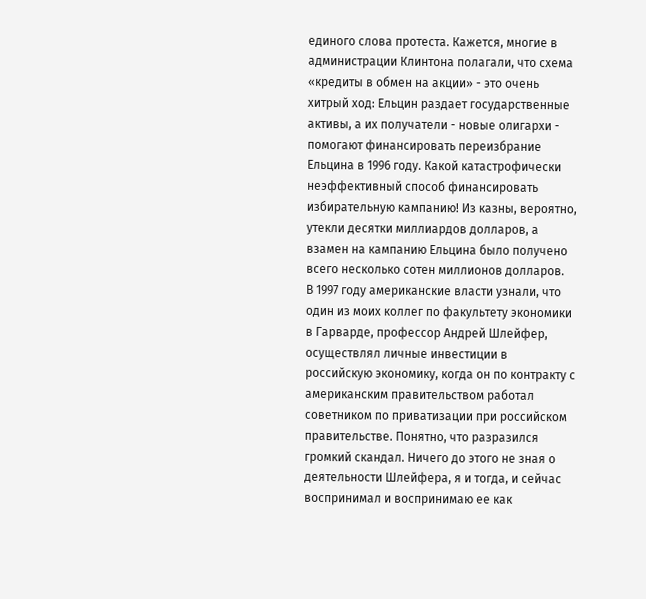единого слова протеста. Кажется, многие в администрации Клинтона полагали, что схема «кредиты в обмен на акции» - это очень хитрый ход: Ельцин раздает государственные активы, а их получатели - новые олигархи - помогают финансировать переизбрание Ельцина в 1996 году. Какой катастрофически неэффективный способ финансировать избирательную кампанию! Из казны, вероятно, утекли десятки миллиардов долларов, а взамен на кампанию Ельцина было получено всего несколько сотен миллионов долларов.
В 1997 году американские власти узнали, что один из моих коллег по факультету экономики в Гарварде, профессор Андрей Шлейфер, осуществлял личные инвестиции в российскую экономику, когда он по контракту с американским правительством работал советником по приватизации при российском правительстве. Понятно, что разразился громкий скандал. Ничего до этого не зная о деятельности Шлейфера, я и тогда, и сейчас воспринимал и воспринимаю ее как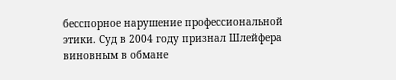бесспорное нарушение профессиональной этики. Суд в 2004 году признал Шлейфера виновным в обмане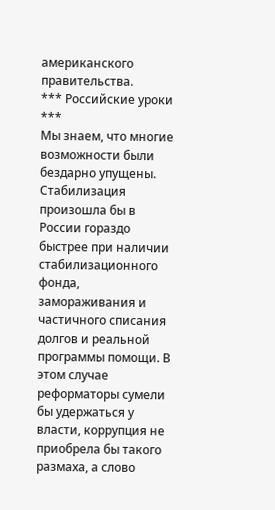американского правительства.
*** Российские уроки ***
Мы знаем, что многие возможности были бездарно упущены. Стабилизация произошла бы в России гораздо быстрее при наличии стабилизационного фонда, замораживания и частичного списания долгов и реальной программы помощи. В этом случае реформаторы сумели бы удержаться у власти, коррупция не приобрела бы такого размаха, а слово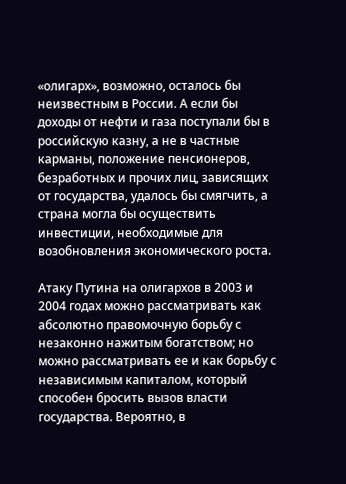«олигарх», возможно, осталось бы неизвестным в России. А если бы доходы от нефти и газа поступали бы в российскую казну, а не в частные карманы, положение пенсионеров, безработных и прочих лиц, зависящих от государства, удалось бы смягчить, а страна могла бы осуществить инвестиции, необходимые для возобновления экономического роста.

Атаку Путина на олигархов в 2003 и 2004 годах можно рассматривать как абсолютно правомочную борьбу с незаконно нажитым богатством; но можно рассматривать ее и как борьбу с независимым капиталом, который способен бросить вызов власти государства. Вероятно, в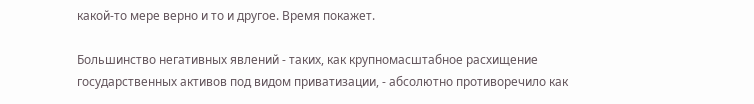какой-то мере верно и то и другое. Время покажет.

Большинство негативных явлений - таких, как крупномасштабное расхищение государственных активов под видом приватизации, - абсолютно противоречило как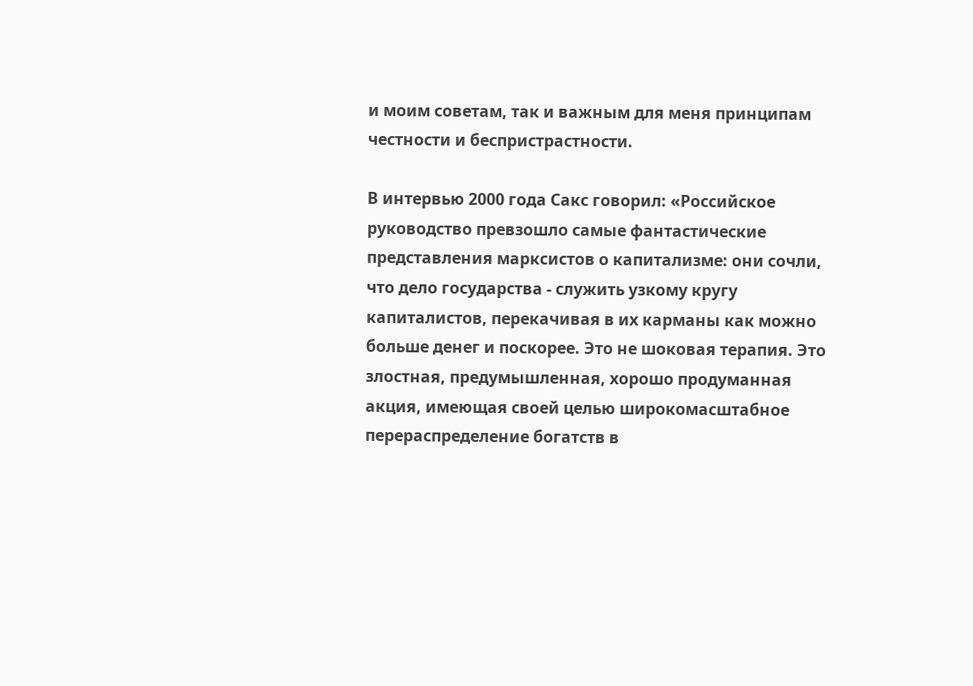и моим советам, так и важным для меня принципам честности и беспристрастности.

В интервью 2000 года Сакс говорил: «Российское руководство превзошло самые фантастические представления марксистов о капитализме: они сочли, что дело государства - служить узкому кругу капиталистов, перекачивая в их карманы как можно больше денег и поскорее. Это не шоковая терапия. Это злостная, предумышленная, хорошо продуманная акция, имеющая своей целью широкомасштабное перераспределение богатств в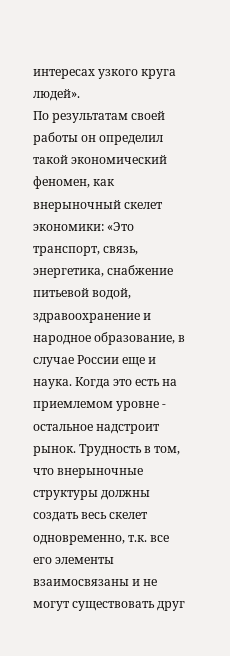интересах узкого круга людей».
По результатам своей работы он определил такой экономический феномен, как внерыночный скелет экономики: «Это транспорт, связь, энергетика, снабжение питьевой водой, здравоохранение и народное образование, в случае России еще и наука. Когда это есть на приемлемом уровне - остальное надстроит рынок. Трудность в том, что внерыночные структуры должны создать весь скелет одновременно, т.к. все его элементы взаимосвязаны и не могут существовать друг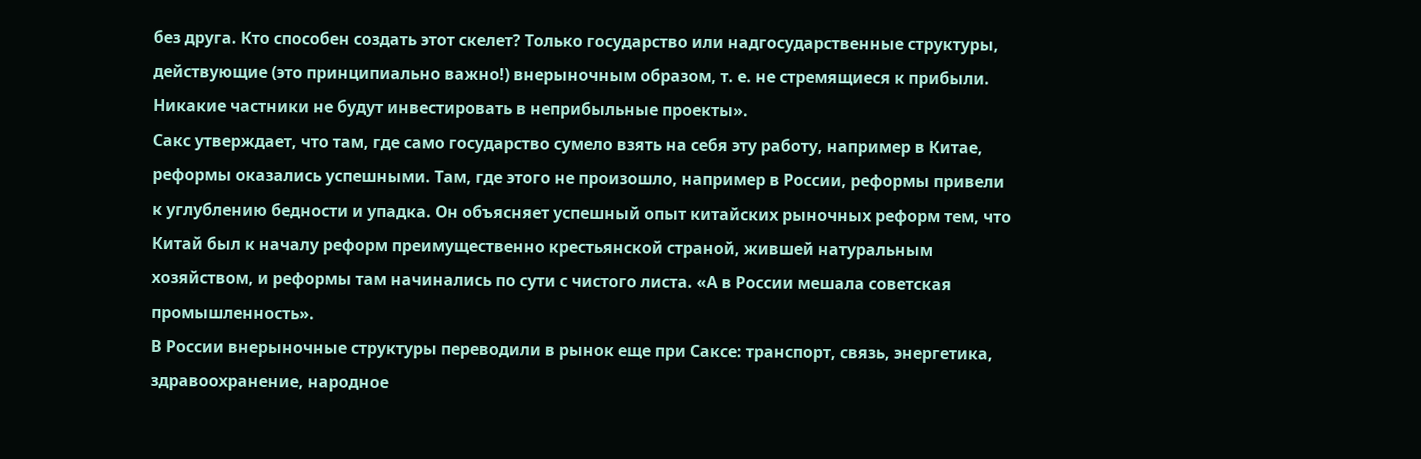без друга. Кто способен создать этот скелет? Только государство или надгосударственные структуры, действующие (это принципиально важно!) внерыночным образом, т. е. не стремящиеся к прибыли. Никакие частники не будут инвестировать в неприбыльные проекты».
Сакс утверждает, что там, где само государство сумело взять на себя эту работу, например в Китае, реформы оказались успешными. Там, где этого не произошло, например в России, реформы привели к углублению бедности и упадка. Он объясняет успешный опыт китайских рыночных реформ тем, что Китай был к началу реформ преимущественно крестьянской страной, жившей натуральным хозяйством, и реформы там начинались по сути с чистого листа. «А в России мешала советская промышленность».
В России внерыночные структуры переводили в рынок еще при Саксе: транспорт, связь, энергетика, здравоохранение, народное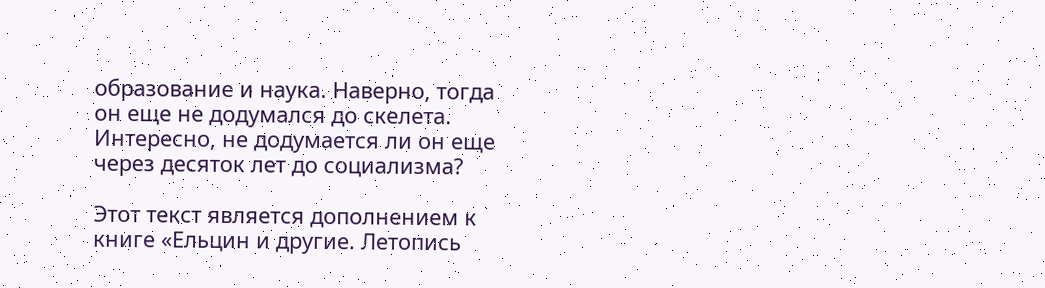образование и наука. Наверно, тогда он еще не додумался до скелета. Интересно, не додумается ли он еще через десяток лет до социализма?

Этот текст является дополнением к книге «Ельцин и другие. Летопись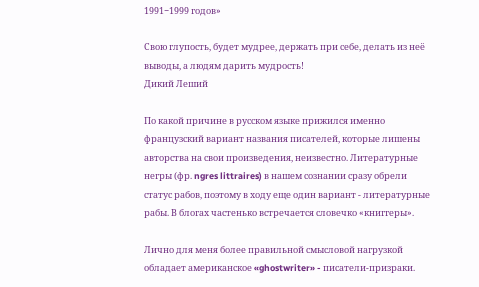1991−1999 годов»

Свою глупость, будет мудрее, держать при себе, делать из неё выводы, а людям дарить мудрость!
Дикий Леший

По какой причине в русском языке прижился именно французский вариант названия писателей, которые лишены авторства на свои произведения, неизвестно. Литературные негры (фр. ngres littraires) в нашем сознании сразу обрели статус рабов, поэтому в ходу еще один вариант - литературные рабы. В блогах частенько встречается словечко «книггеры».

Лично для меня более правильной смысловой нагрузкой обладает американское «ghostwriter» - писатели-призраки.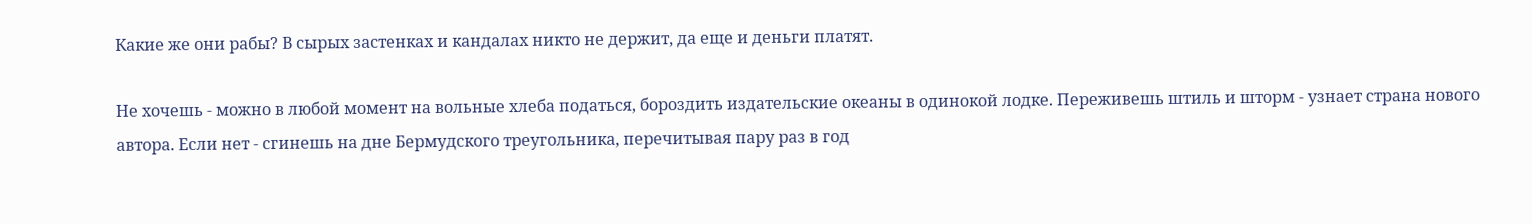Какие же они рабы? В сырых застенках и кандалах никто не держит, да еще и деньги платят.

Не хочешь - можно в любой момент на вольные хлеба податься, бороздить издательские океаны в одинокой лодке. Переживешь штиль и шторм - узнает страна нового автора. Если нет - сгинешь на дне Бермудского треугольника, перечитывая пару раз в год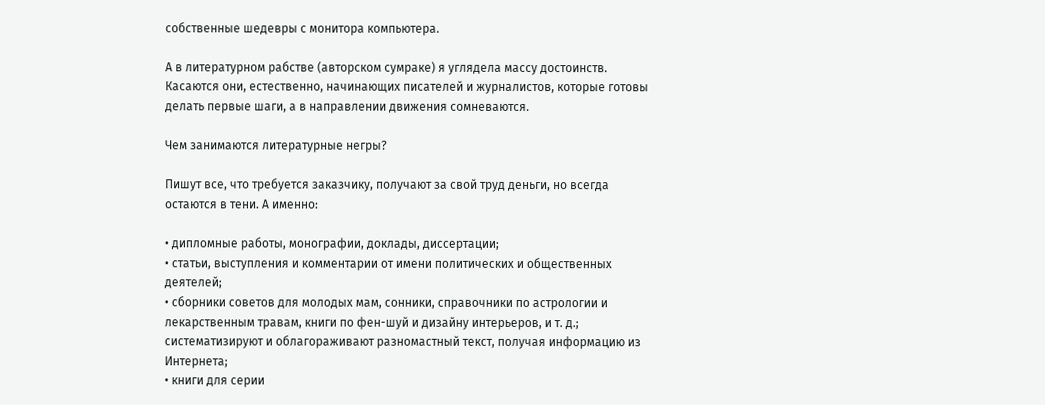собственные шедевры с монитора компьютера.

А в литературном рабстве (авторском сумраке) я углядела массу достоинств. Касаются они, естественно, начинающих писателей и журналистов, которые готовы делать первые шаги, а в направлении движения сомневаются.

Чем занимаются литературные негры?

Пишут все, что требуется заказчику, получают за свой труд деньги, но всегда остаются в тени. А именно:

• дипломные работы, монографии, доклады, диссертации;
• статьи, выступления и комментарии от имени политических и общественных деятелей;
• сборники советов для молодых мам, сонники, справочники по астрологии и лекарственным травам, книги по фен-шуй и дизайну интерьеров, и т. д.; систематизируют и облагораживают разномастный текст, получая информацию из Интернета;
• книги для серии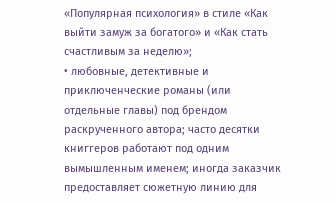«Популярная психология» в стиле «Как выйти замуж за богатого» и «Как стать счастливым за неделю»;
• любовные, детективные и приключенческие романы (или отдельные главы) под брендом раскрученного автора; часто десятки книггеров работают под одним вымышленным именем; иногда заказчик предоставляет сюжетную линию для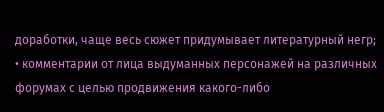доработки, чаще весь сюжет придумывает литературный негр;
• комментарии от лица выдуманных персонажей на различных форумах с целью продвижения какого-либо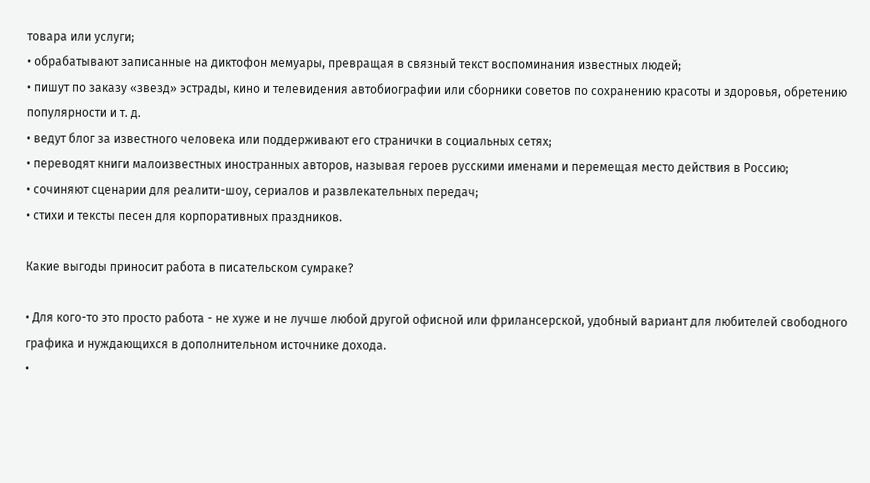товара или услуги;
• обрабатывают записанные на диктофон мемуары, превращая в связный текст воспоминания известных людей;
• пишут по заказу «звезд» эстрады, кино и телевидения автобиографии или сборники советов по сохранению красоты и здоровья, обретению популярности и т. д.
• ведут блог за известного человека или поддерживают его странички в социальных сетях;
• переводят книги малоизвестных иностранных авторов, называя героев русскими именами и перемещая место действия в Россию;
• сочиняют сценарии для реалити-шоу, сериалов и развлекательных передач;
• стихи и тексты песен для корпоративных праздников.

Какие выгоды приносит работа в писательском сумраке?

• Для кого-то это просто работа - не хуже и не лучше любой другой офисной или фрилансерской, удобный вариант для любителей свободного графика и нуждающихся в дополнительном источнике дохода.
•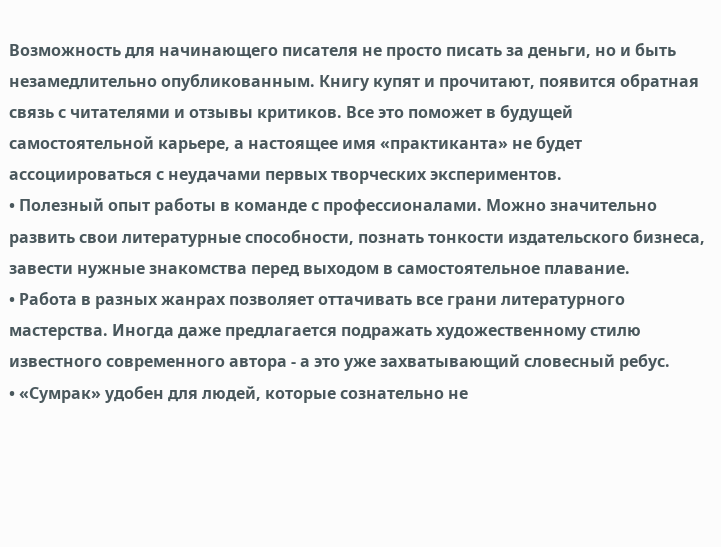Возможность для начинающего писателя не просто писать за деньги, но и быть незамедлительно опубликованным. Книгу купят и прочитают, появится обратная связь с читателями и отзывы критиков. Все это поможет в будущей самостоятельной карьере, а настоящее имя «практиканта» не будет ассоциироваться с неудачами первых творческих экспериментов.
• Полезный опыт работы в команде с профессионалами. Можно значительно развить свои литературные способности, познать тонкости издательского бизнеса, завести нужные знакомства перед выходом в самостоятельное плавание.
• Работа в разных жанрах позволяет оттачивать все грани литературного мастерства. Иногда даже предлагается подражать художественному стилю известного современного автора - а это уже захватывающий словесный ребус.
• «Сумрак» удобен для людей, которые сознательно не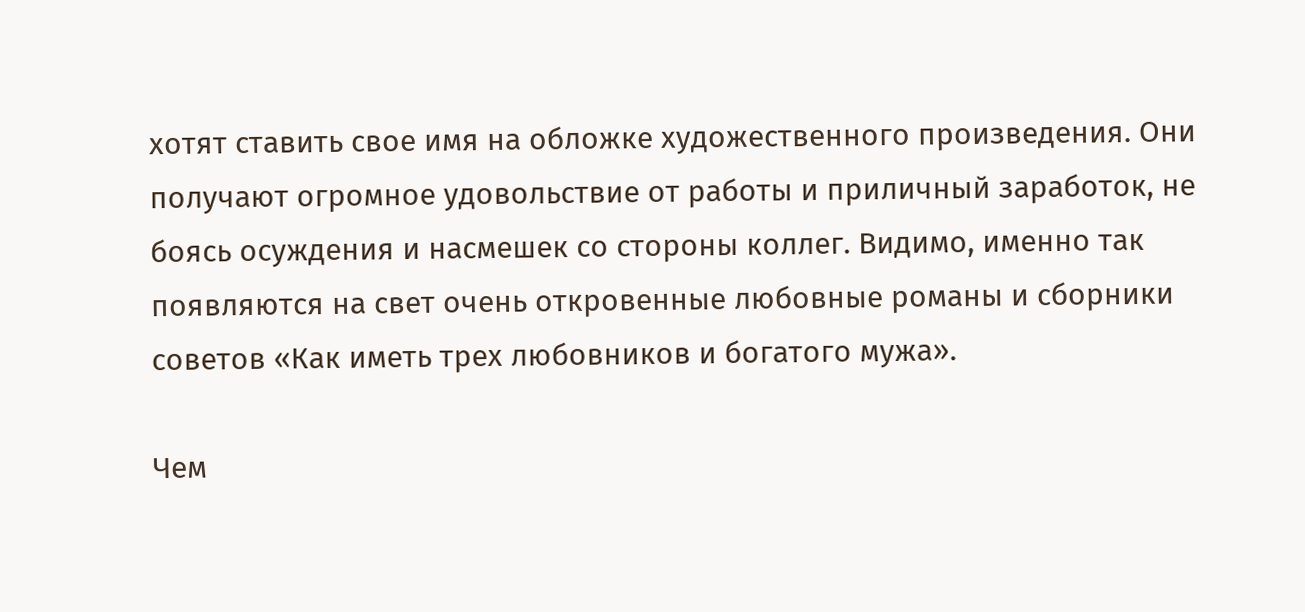хотят ставить свое имя на обложке художественного произведения. Они получают огромное удовольствие от работы и приличный заработок, не боясь осуждения и насмешек со стороны коллег. Видимо, именно так появляются на свет очень откровенные любовные романы и сборники советов «Как иметь трех любовников и богатого мужа».

Чем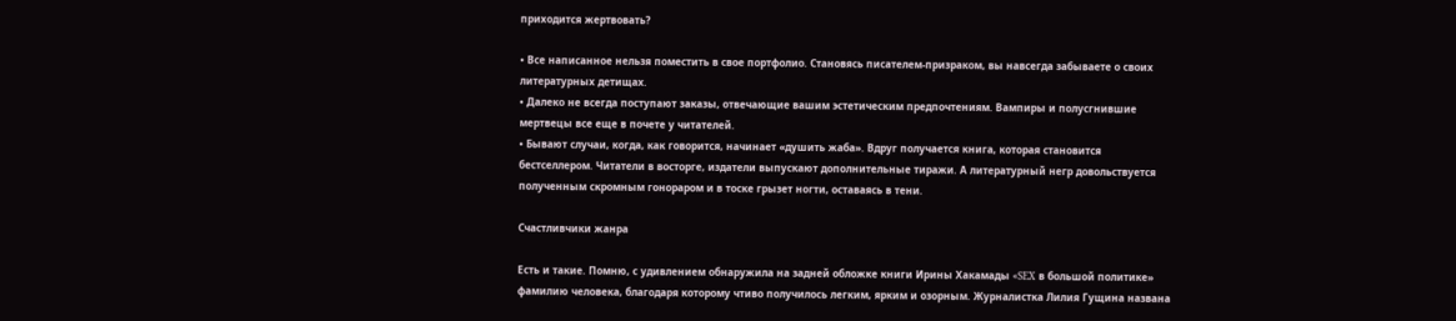приходится жертвовать?

• Все написанное нельзя поместить в свое портфолио. Становясь писателем-призраком, вы навсегда забываете о своих литературных детищах.
• Далеко не всегда поступают заказы, отвечающие вашим эстетическим предпочтениям. Вампиры и полусгнившие мертвецы все еще в почете у читателей.
• Бывают случаи, когда, как говорится, начинает «душить жаба». Вдруг получается книга, которая становится бестселлером. Читатели в восторге, издатели выпускают дополнительные тиражи. А литературный негр довольствуется полученным скромным гонораром и в тоске грызет ногти, оставаясь в тени.

Счастливчики жанра

Есть и такие. Помню, с удивлением обнаружила на задней обложке книги Ирины Хакамады «SEX в большой политике» фамилию человека, благодаря которому чтиво получилось легким, ярким и озорным. Журналистка Лилия Гущина названа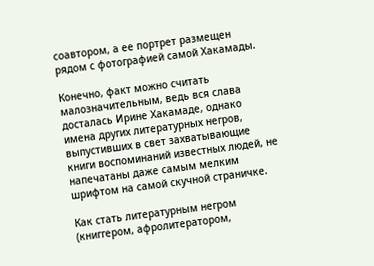соавтором, а ее портрет размещен рядом с фотографией самой Хакамады.

Конечно, факт можно считать малозначительным, ведь вся слава досталась Ирине Хакамаде, однако имена других литературных негров, выпустивших в свет захватывающие книги воспоминаний известных людей, не напечатаны даже самым мелким шрифтом на самой скучной страничке.

Как стать литературным негром (книггером, афролитератором,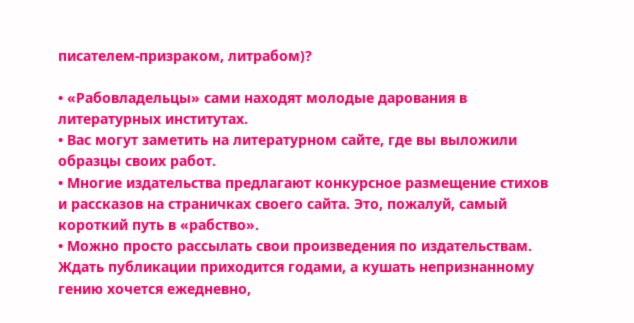писателем-призраком, литрабом)?

• «Рабовладельцы» сами находят молодые дарования в литературных институтах.
• Вас могут заметить на литературном сайте, где вы выложили образцы своих работ.
• Многие издательства предлагают конкурсное размещение стихов и рассказов на страничках своего сайта. Это, пожалуй, самый короткий путь в «рабство».
• Можно просто рассылать свои произведения по издательствам. Ждать публикации приходится годами, а кушать непризнанному гению хочется ежедневно,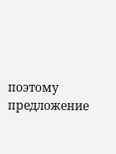поэтому предложение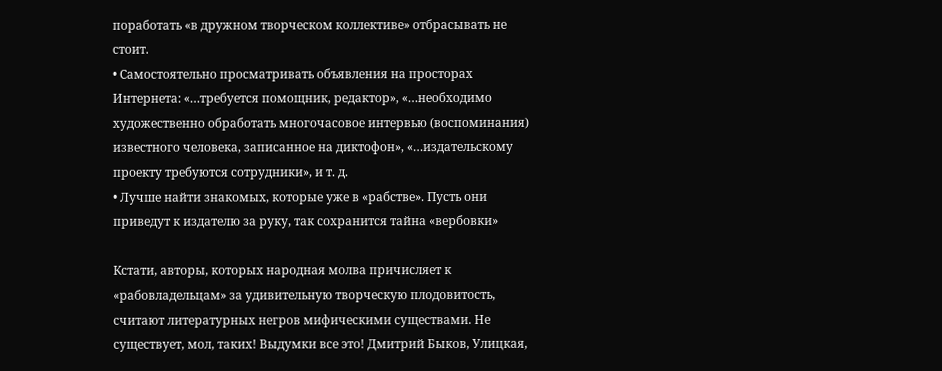поработать «в дружном творческом коллективе» отбрасывать не стоит.
• Самостоятельно просматривать объявления на просторах Интернета: «…требуется помощник, редактор», «…необходимо художественно обработать многочасовое интервью (воспоминания) известного человека, записанное на диктофон», «…издательскому проекту требуются сотрудники», и т. д.
• Лучше найти знакомых, которые уже в «рабстве». Пусть они приведут к издателю за руку, так сохранится тайна «вербовки»

Кстати, авторы, которых народная молва причисляет к «рабовладельцам» за удивительную творческую плодовитость, считают литературных негров мифическими существами. Не существует, мол, таких! Выдумки все это! Дмитрий Быков, Улицкая,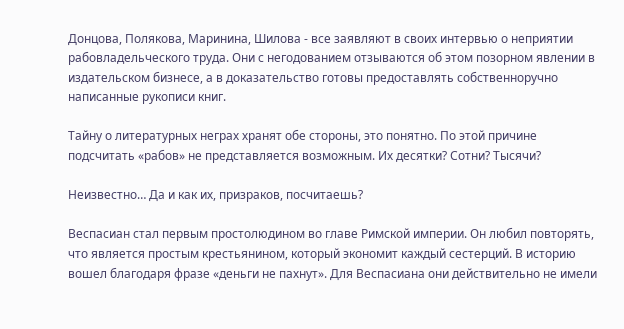Донцова, Полякова, Маринина, Шилова - все заявляют в своих интервью о неприятии рабовладельческого труда. Они с негодованием отзываются об этом позорном явлении в издательском бизнесе, а в доказательство готовы предоставлять собственноручно написанные рукописи книг.

Тайну о литературных неграх хранят обе стороны, это понятно. По этой причине подсчитать «рабов» не представляется возможным. Их десятки? Сотни? Тысячи?

Неизвестно… Да и как их, призраков, посчитаешь?

Веспасиан стал первым простолюдином во главе Римской империи. Он любил повторять, что является простым крестьянином, который экономит каждый сестерций. В историю вошел благодаря фразе «деньги не пахнут». Для Веспасиана они действительно не имели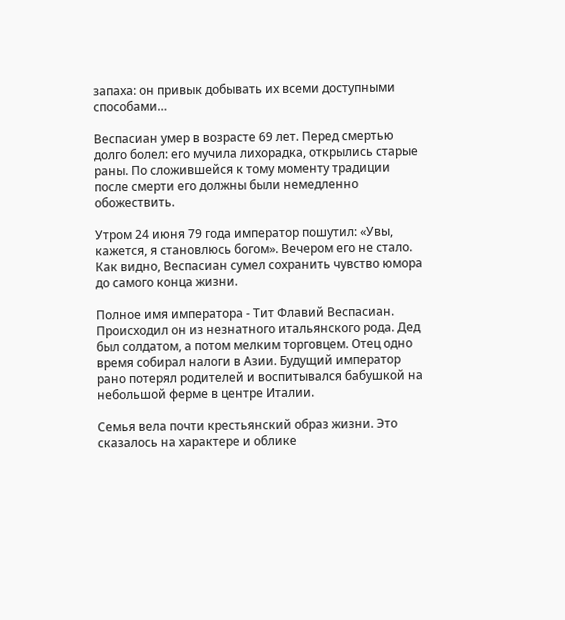запаха: он привык добывать их всеми доступными способами…

Веспасиан умер в возрасте 69 лет. Перед смертью долго болел: его мучила лихорадка, открылись старые раны. По сложившейся к тому моменту традиции после смерти его должны были немедленно обожествить.

Утром 24 июня 79 года император пошутил: «Увы, кажется, я становлюсь богом». Вечером его не стало. Как видно, Веспасиан сумел сохранить чувство юмора до самого конца жизни.

Полное имя императора - Тит Флавий Веспасиан. Происходил он из незнатного итальянского рода. Дед был солдатом, а потом мелким торговцем. Отец одно время собирал налоги в Азии. Будущий император рано потерял родителей и воспитывался бабушкой на небольшой ферме в центре Италии.

Семья вела почти крестьянский образ жизни. Это сказалось на характере и облике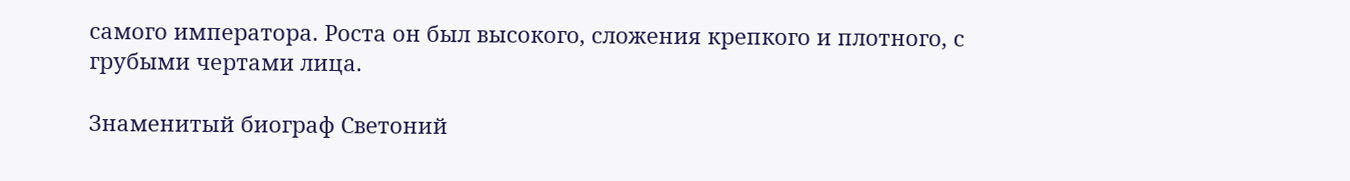самого императора. Роста он был высокого, сложения крепкого и плотного, с грубыми чертами лица.

Знаменитый биограф Светоний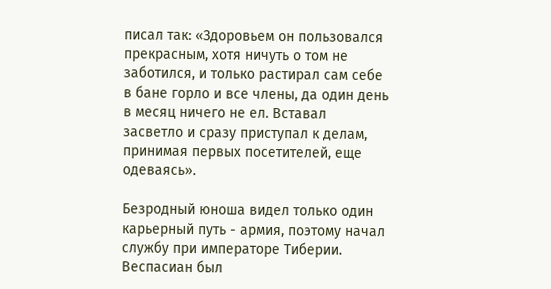писал так: «Здоровьем он пользовался прекрасным, хотя ничуть о том не заботился, и только растирал сам себе в бане горло и все члены, да один день в месяц ничего не ел. Вставал засветло и сразу приступал к делам, принимая первых посетителей, еще одеваясь».

Безродный юноша видел только один карьерный путь - армия, поэтому начал службу при императоре Тиберии. Веспасиан был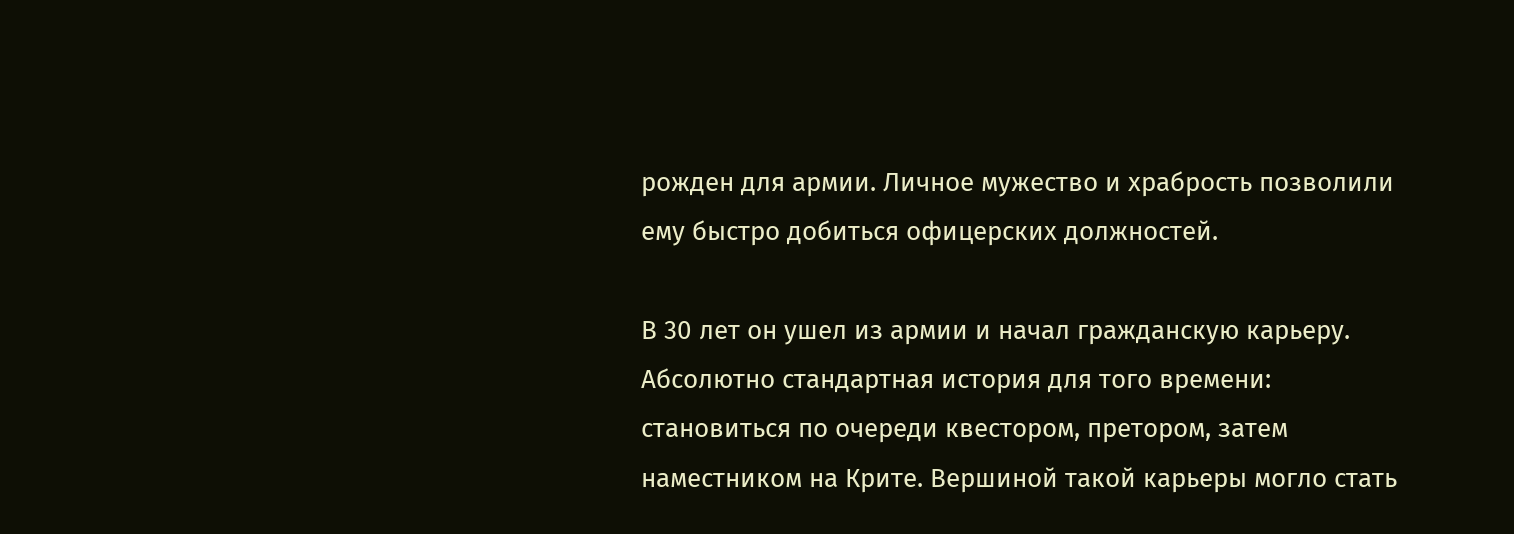рожден для армии. Личное мужество и храбрость позволили ему быстро добиться офицерских должностей.

В 30 лет он ушел из армии и начал гражданскую карьеру. Абсолютно стандартная история для того времени: становиться по очереди квестором, претором, затем наместником на Крите. Вершиной такой карьеры могло стать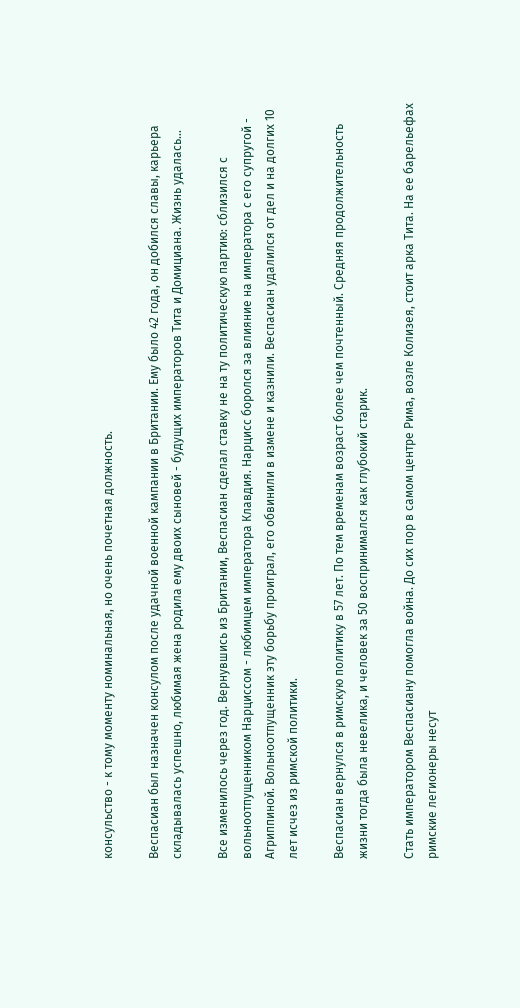консульство - к тому моменту номинальная, но очень почетная должность.

Веспасиан был назначен консулом после удачной военной кампании в Британии. Ему было 42 года, он добился славы, карьера складывалась успешно, любимая жена родила ему двоих сыновей - будущих императоров Тита и Домициана. Жизнь удалась…

Все изменилось через год. Вернувшись из Британии, Веспасиан сделал ставку не на ту политическую партию: сблизился с вольноотпущенником Нарциссом - любимцем императора Клавдия. Нарцисс боролся за влияние на императора с его супругой - Агриппиной. Вольноотпущенник эту борьбу проиграл, его обвинили в измене и казнили. Веспасиан удалился от дел и на долгих 10 лет исчез из римской политики.

Веспасиан вернулся в римскую политику в 57 лет. По тем временам возраст более чем почтенный. Средняя продолжительность жизни тогда была невелика, и человек за 50 воспринимался как глубокий старик.

Стать императором Веспасиану помогла война. До сих пор в самом центре Рима, возле Колизея, стоит арка Тита. На ее барельефах римские легионеры несут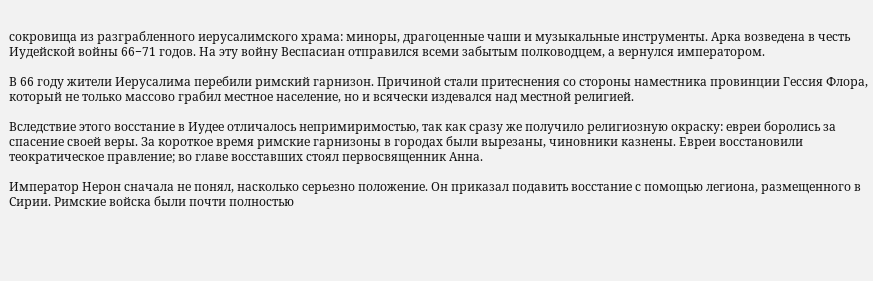сокровища из разграбленного иерусалимского храма: миноры, драгоценные чаши и музыкальные инструменты. Арка возведена в честь Иудейской войны 66−71 годов. На эту войну Веспасиан отправился всеми забытым полководцем, а вернулся императором.

В 66 году жители Иерусалима перебили римский гарнизон. Причиной стали притеснения со стороны наместника провинции Гессия Флора, который не только массово грабил местное население, но и всячески издевался над местной религией.

Вследствие этого восстание в Иудее отличалось непримиримостью, так как сразу же получило религиозную окраску: евреи боролись за спасение своей веры. За короткое время римские гарнизоны в городах были вырезаны, чиновники казнены. Евреи восстановили теократическое правление; во главе восставших стоял первосвященник Анна.

Император Нерон сначала не понял, насколько серьезно положение. Он приказал подавить восстание с помощью легиона, размещенного в Сирии. Римские войска были почти полностью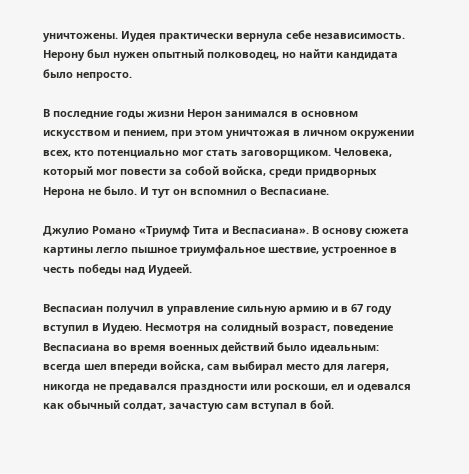уничтожены. Иудея практически вернула себе независимость.
Нерону был нужен опытный полководец, но найти кандидата было непросто.

В последние годы жизни Нерон занимался в основном искусством и пением, при этом уничтожая в личном окружении всех, кто потенциально мог стать заговорщиком. Человека, который мог повести за собой войска, среди придворных Нерона не было. И тут он вспомнил о Веспасиане.

Джулио Романо «Триумф Тита и Веспасиана». В основу сюжета картины легло пышное триумфальное шествие, устроенное в честь победы над Иудеей.

Веспасиан получил в управление сильную армию и в 67 году вступил в Иудею. Несмотря на солидный возраст, поведение Веспасиана во время военных действий было идеальным: всегда шел впереди войска, сам выбирал место для лагеря, никогда не предавался праздности или роскоши, ел и одевался как обычный солдат, зачастую сам вступал в бой.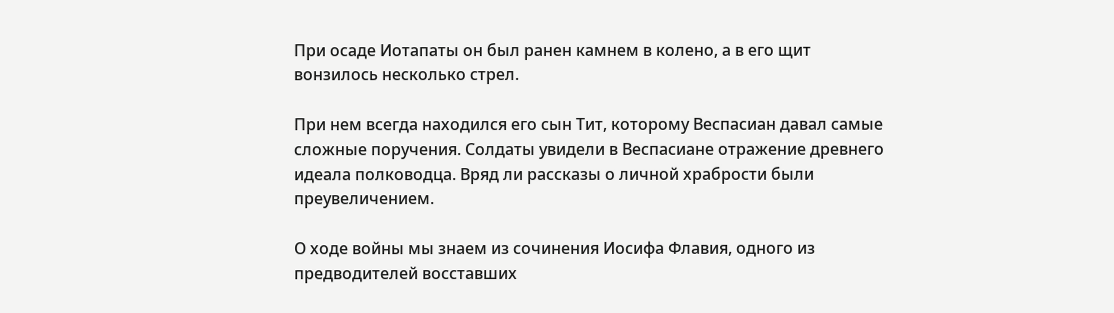При осаде Иотапаты он был ранен камнем в колено, а в его щит вонзилось несколько стрел.

При нем всегда находился его сын Тит, которому Веспасиан давал самые сложные поручения. Солдаты увидели в Веспасиане отражение древнего идеала полководца. Вряд ли рассказы о личной храбрости были преувеличением.

О ходе войны мы знаем из сочинения Иосифа Флавия, одного из предводителей восставших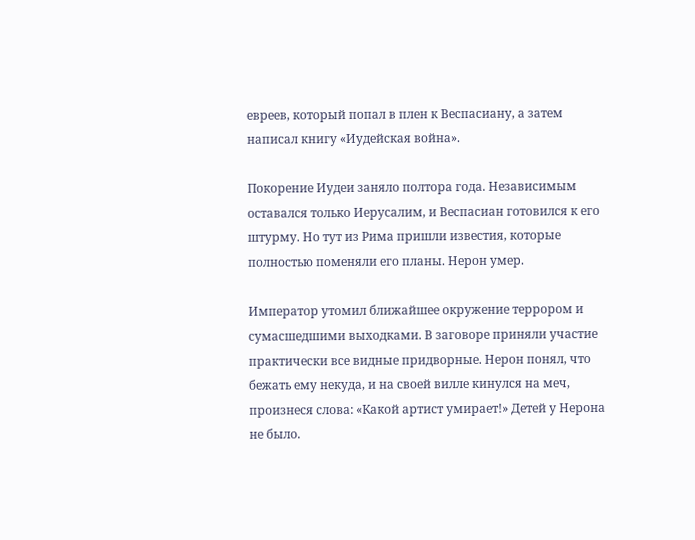евреев, который попал в плен к Веспасиану, а затем написал книгу «Иудейская война».

Покорение Иудеи заняло полтора года. Независимым оставался только Иерусалим, и Веспасиан готовился к его штурму. Но тут из Рима пришли известия, которые полностью поменяли его планы. Нерон умер.

Император утомил ближайшее окружение террором и сумасшедшими выходками. В заговоре приняли участие практически все видные придворные. Нерон понял, что бежать ему некуда, и на своей вилле кинулся на меч, произнеся слова: «Какой артист умирает!» Детей у Нерона не было.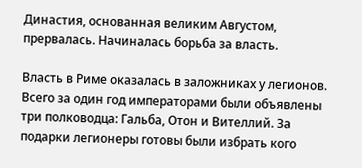Династия, основанная великим Августом, прервалась. Начиналась борьба за власть.

Власть в Риме оказалась в заложниках у легионов. Всего за один год императорами были объявлены три полководца: Гальба, Отон и Вителлий. За подарки легионеры готовы были избрать кого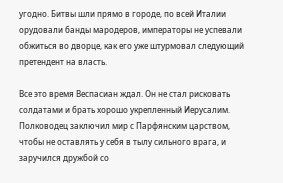угодно. Битвы шли прямо в городе, по всей Италии орудовали банды мародеров, императоры не успевали обжиться во дворце, как его уже штурмовал следующий претендент на власть.

Все это время Веспасиан ждал. Он не стал рисковать солдатами и брать хорошо укрепленный Иерусалим. Полководец заключил мир с Парфянским царством, чтобы не оставлять у себя в тылу сильного врага, и заручился дружбой со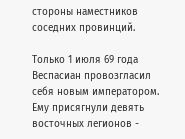стороны наместников соседних провинций.

Только 1 июля 69 года Веспасиан провозгласил себя новым императором. Ему присягнули девять восточных легионов -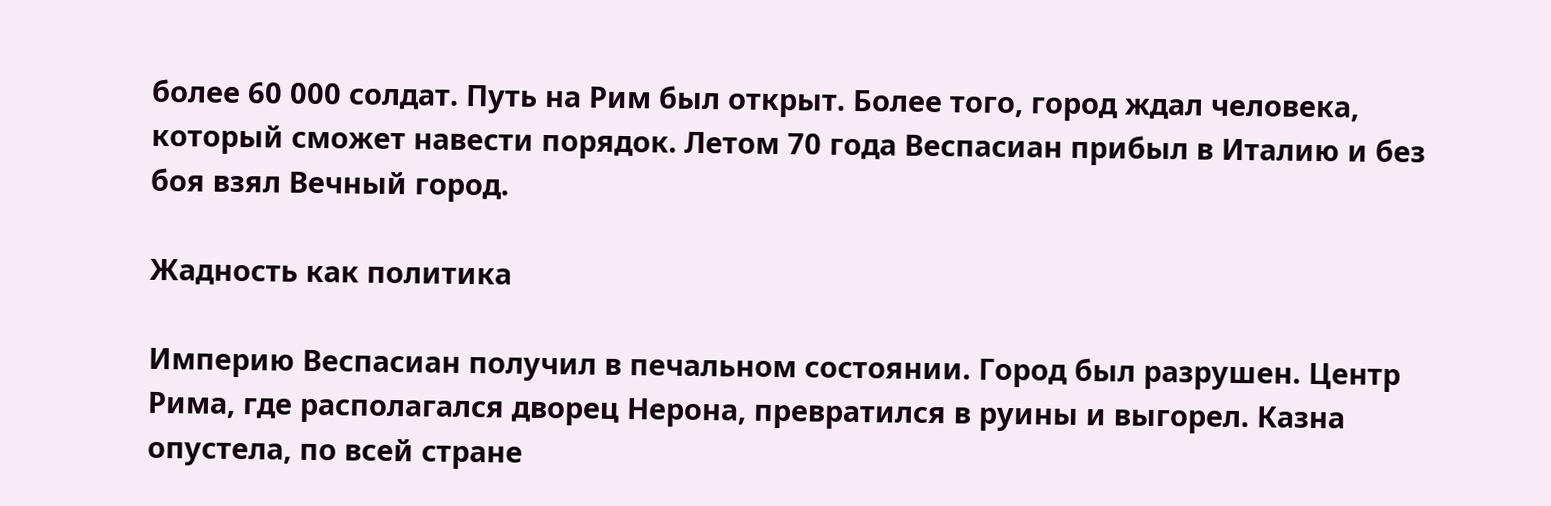более 60 000 солдат. Путь на Рим был открыт. Более того, город ждал человека, который сможет навести порядок. Летом 70 года Веспасиан прибыл в Италию и без боя взял Вечный город.

Жадность как политика

Империю Веспасиан получил в печальном состоянии. Город был разрушен. Центр Рима, где располагался дворец Нерона, превратился в руины и выгорел. Казна опустела, по всей стране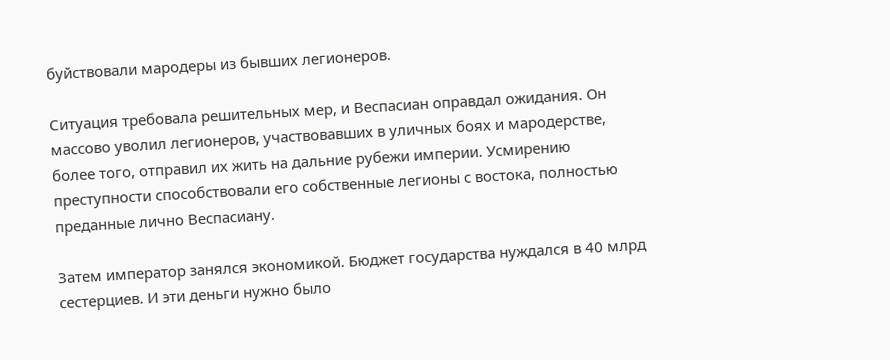буйствовали мародеры из бывших легионеров.

Ситуация требовала решительных мер, и Веспасиан оправдал ожидания. Он массово уволил легионеров, участвовавших в уличных боях и мародерстве, более того, отправил их жить на дальние рубежи империи. Усмирению преступности способствовали его собственные легионы с востока, полностью преданные лично Веспасиану.

Затем император занялся экономикой. Бюджет государства нуждался в 40 млрд сестерциев. И эти деньги нужно было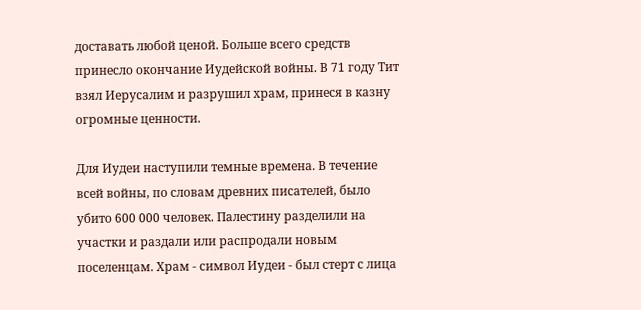доставать любой ценой. Больше всего средств принесло окончание Иудейской войны. В 71 году Тит взял Иерусалим и разрушил храм, принеся в казну огромные ценности.

Для Иудеи наступили темные времена. В течение всей войны, по словам древних писателей, было убито 600 000 человек. Палестину разделили на участки и раздали или распродали новым поселенцам. Храм - символ Иудеи - был стерт с лица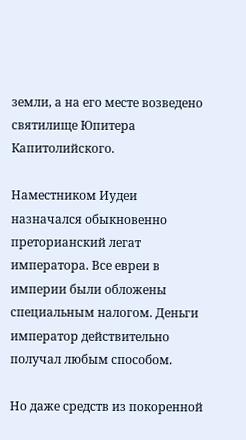земли, а на его месте возведено святилище Юпитера Капитолийского.

Наместником Иудеи назначался обыкновенно преторианский легат императора. Все евреи в империи были обложены специальным налогом. Деньги император действительно получал любым способом.

Но даже средств из покоренной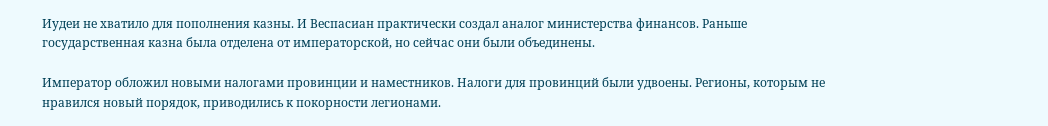Иудеи не хватило для пополнения казны. И Веспасиан практически создал аналог министерства финансов. Раньше государственная казна была отделена от императорской, но сейчас они были объединены.

Император обложил новыми налогами провинции и наместников. Налоги для провинций были удвоены. Регионы, которым не нравился новый порядок, приводились к покорности легионами.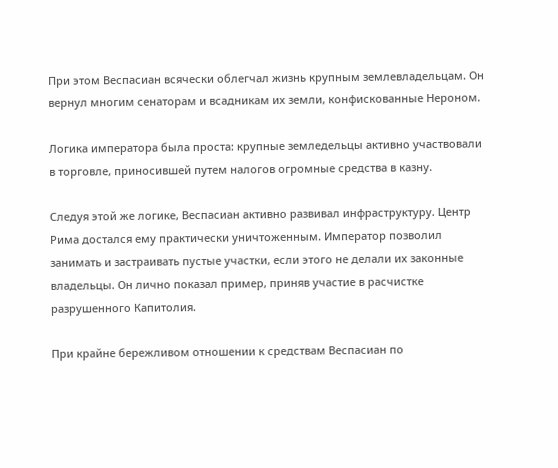При этом Веспасиан всячески облегчал жизнь крупным землевладельцам. Он вернул многим сенаторам и всадникам их земли, конфискованные Нероном.

Логика императора была проста: крупные земледельцы активно участвовали в торговле, приносившей путем налогов огромные средства в казну.

Следуя этой же логике, Веспасиан активно развивал инфраструктуру. Центр Рима достался ему практически уничтоженным. Император позволил занимать и застраивать пустые участки, если этого не делали их законные владельцы. Он лично показал пример, приняв участие в расчистке разрушенного Капитолия.

При крайне бережливом отношении к средствам Веспасиан по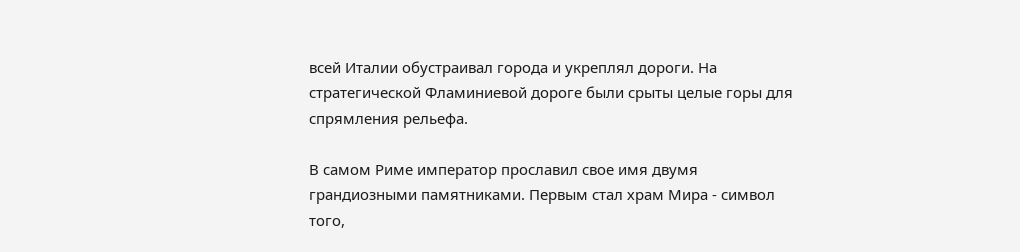всей Италии обустраивал города и укреплял дороги. На стратегической Фламиниевой дороге были срыты целые горы для спрямления рельефа.

В самом Риме император прославил свое имя двумя грандиозными памятниками. Первым стал храм Мира - символ того,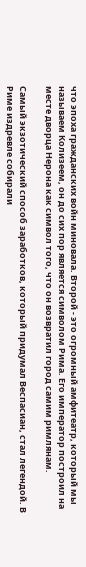что эпоха гражданских войн миновала. Второй - это огромный амфитеатр, который мы называем Колизеем, он до сих пор является символом Рима. Его император построил на месте дворца Нерона как символ того, что он возвратил город самим римлянам.

Самый экзотический способ заработков, который придумал Веспасиан, стал легендой. В Риме издревле собирали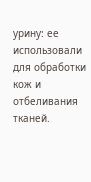урину: ее использовали для обработки кож и отбеливания тканей.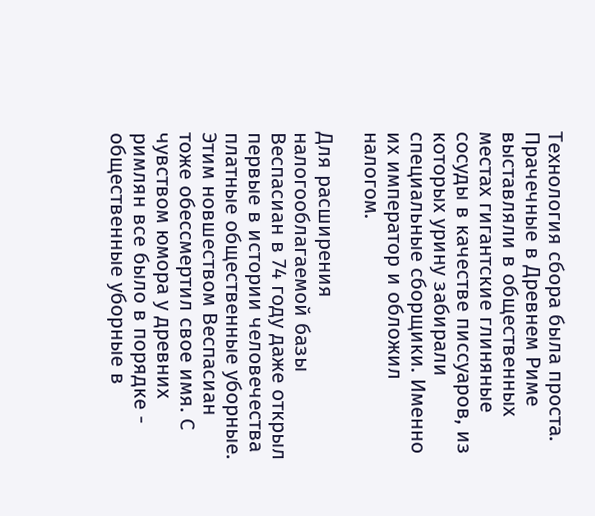Технология сбора была проста. Прачечные в Древнем Риме выставляли в общественных местах гигантские глиняные сосуды в качестве писсуаров, из которых урину забирали специальные сборщики. Именно их император и обложил налогом.

Для расширения налогооблагаемой базы Веспасиан в 74 году даже открыл первые в истории человечества платные общественные уборные. Этим новшеством Веспасиан тоже обессмертил свое имя. С чувством юмора у древних римлян все было в порядке - общественные уборные в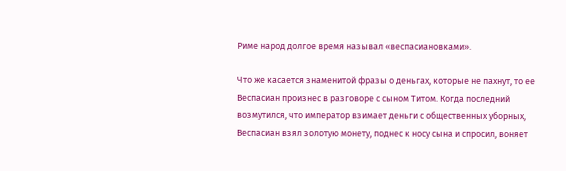Риме народ долгое время называл «веспасиановками».

Что же касается знаменитой фразы о деньгах, которые не пахнут, то ее Веспасиан произнес в разговоре с сыном Титом. Когда последний возмутился, что император взимает деньги с общественных уборных, Веспасиан взял золотую монету, поднес к носу сына и спросил, воняет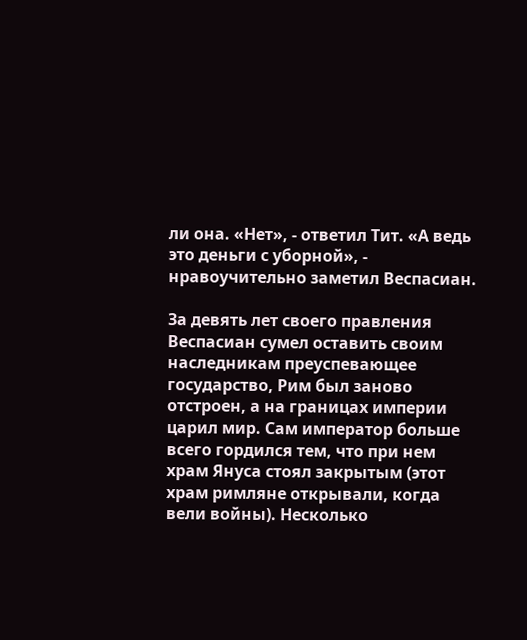ли она. «Нет», - ответил Тит. «А ведь это деньги с уборной», - нравоучительно заметил Веспасиан.

За девять лет своего правления Веспасиан сумел оставить своим наследникам преуспевающее государство, Рим был заново отстроен, а на границах империи царил мир. Сам император больше всего гордился тем, что при нем храм Януса стоял закрытым (этот храм римляне открывали, когда вели войны). Несколько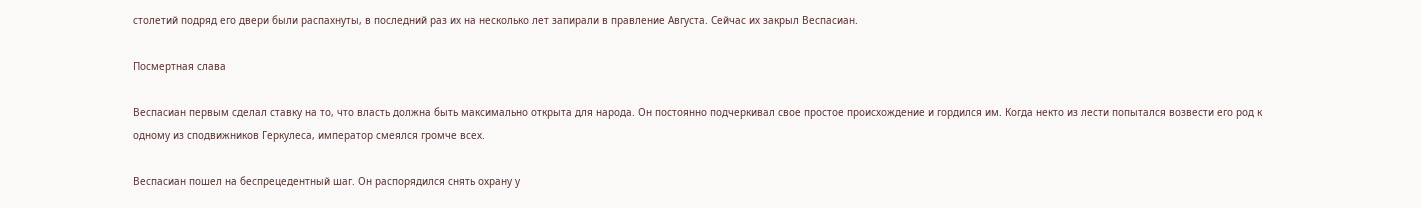столетий подряд его двери были распахнуты, в последний раз их на несколько лет запирали в правление Августа. Сейчас их закрыл Веспасиан.

Посмертная слава

Веспасиан первым сделал ставку на то, что власть должна быть максимально открыта для народа. Он постоянно подчеркивал свое простое происхождение и гордился им. Когда некто из лести попытался возвести его род к одному из сподвижников Геркулеса, император смеялся громче всех.

Веспасиан пошел на беспрецедентный шаг. Он распорядился снять охрану у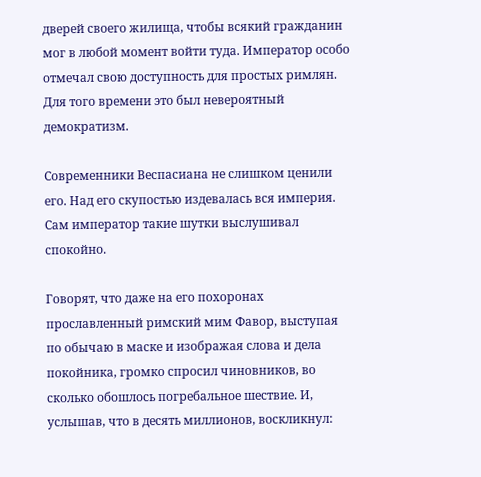дверей своего жилища, чтобы всякий гражданин мог в любой момент войти туда. Император особо отмечал свою доступность для простых римлян. Для того времени это был невероятный демократизм.

Современники Веспасиана не слишком ценили его. Над его скупостью издевалась вся империя. Сам император такие шутки выслушивал спокойно.

Говорят, что даже на его похоронах прославленный римский мим Фавор, выступая по обычаю в маске и изображая слова и дела покойника, громко спросил чиновников, во сколько обошлось погребальное шествие. И, услышав, что в десять миллионов, воскликнул: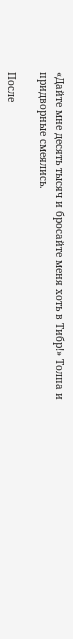«Дайте мне десять тысяч и бросайте меня хоть в Тибр!» Толпа и придворные смеялись.

После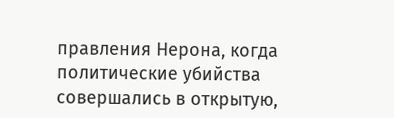правления Нерона, когда политические убийства совершались в открытую,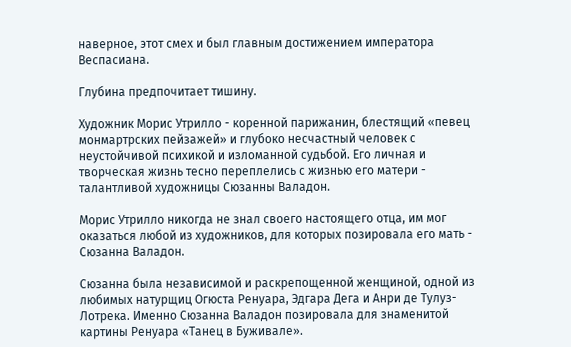наверное, этот смех и был главным достижением императора Веспасиана.

Глубина предпочитает тишину.

Художник Морис Утрилло - коренной парижанин, блестящий «певец монмартрских пейзажей» и глубоко несчастный человек с неустойчивой психикой и изломанной судьбой. Его личная и творческая жизнь тесно переплелись с жизнью его матери - талантливой художницы Сюзанны Валадон.

Морис Утрилло никогда не знал своего настоящего отца, им мог оказаться любой из художников, для которых позировала его мать - Сюзанна Валадон.

Сюзанна была независимой и раскрепощенной женщиной, одной из любимых натурщиц Огюста Ренуара, Эдгара Дега и Анри де Тулуз-Лотрека. Именно Сюзанна Валадон позировала для знаменитой картины Ренуара «Танец в Буживале».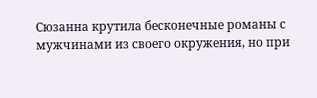Сюзанна крутила бесконечные романы с мужчинами из своего окружения, но при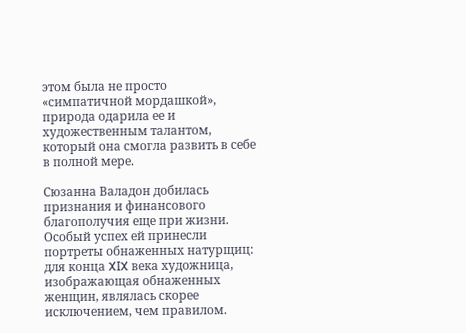этом была не просто «симпатичной мордашкой», природа одарила ее и художественным талантом, который она смогла развить в себе в полной мере.

Сюзанна Валадон добилась признания и финансового благополучия еще при жизни. Особый успех ей принесли портреты обнаженных натурщиц: для конца XIX века художница, изображающая обнаженных женщин, являлась скорее исключением, чем правилом.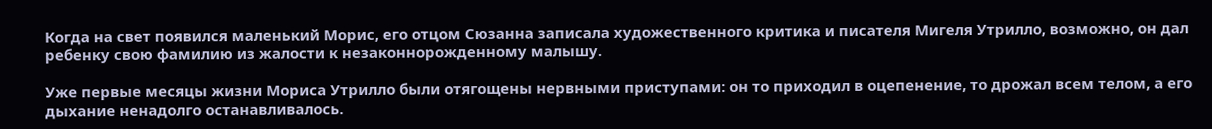Когда на свет появился маленький Морис, его отцом Сюзанна записала художественного критика и писателя Мигеля Утрилло, возможно, он дал ребенку свою фамилию из жалости к незаконнорожденному малышу.

Уже первые месяцы жизни Мориса Утрилло были отягощены нервными приступами: он то приходил в оцепенение, то дрожал всем телом, а его дыхание ненадолго останавливалось.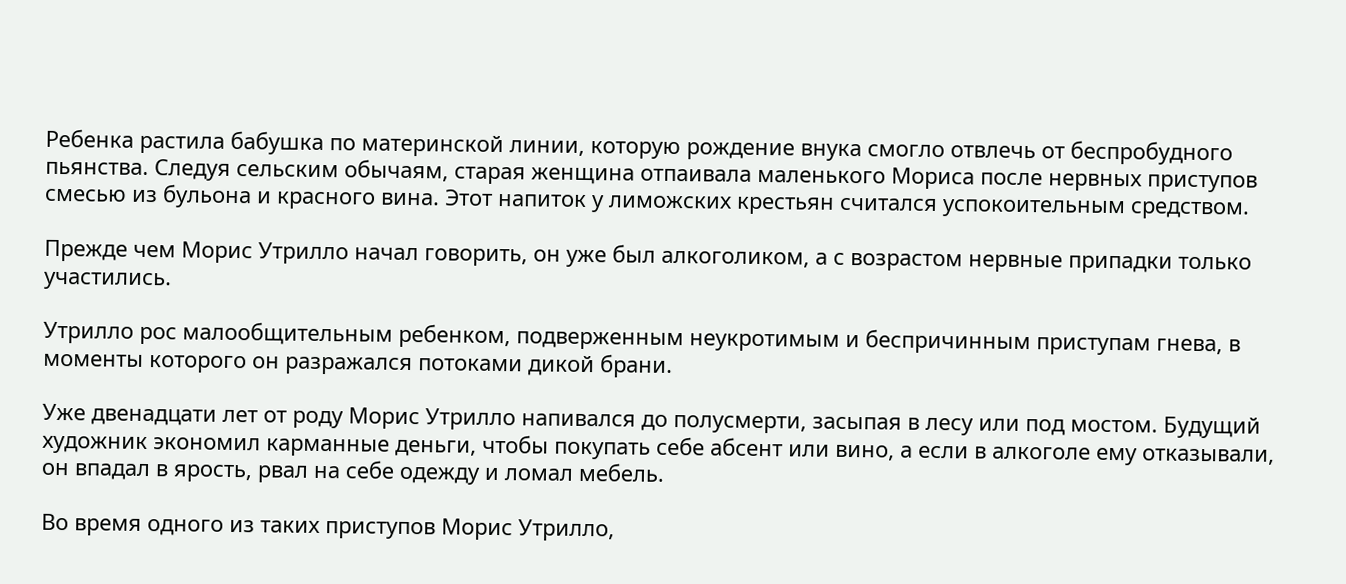Ребенка растила бабушка по материнской линии, которую рождение внука смогло отвлечь от беспробудного пьянства. Следуя сельским обычаям, старая женщина отпаивала маленького Мориса после нервных приступов смесью из бульона и красного вина. Этот напиток у лиможских крестьян считался успокоительным средством.

Прежде чем Морис Утрилло начал говорить, он уже был алкоголиком, а с возрастом нервные припадки только участились.

Утрилло рос малообщительным ребенком, подверженным неукротимым и беспричинным приступам гнева, в моменты которого он разражался потоками дикой брани.

Уже двенадцати лет от роду Морис Утрилло напивался до полусмерти, засыпая в лесу или под мостом. Будущий художник экономил карманные деньги, чтобы покупать себе абсент или вино, а если в алкоголе ему отказывали, он впадал в ярость, рвал на себе одежду и ломал мебель.

Во время одного из таких приступов Морис Утрилло,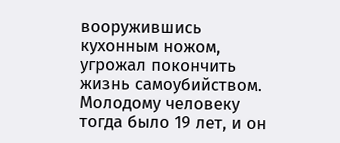вооружившись кухонным ножом, угрожал покончить жизнь самоубийством. Молодому человеку тогда было 19 лет, и он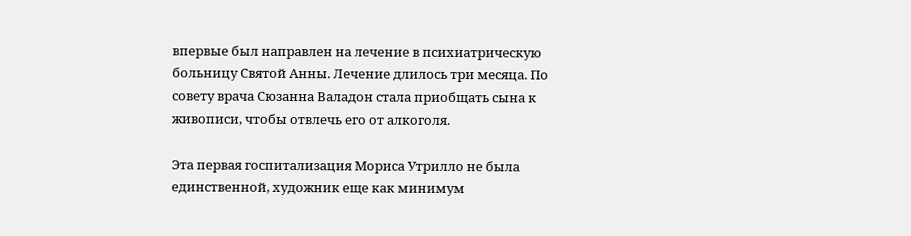впервые был направлен на лечение в психиатрическую больницу Святой Анны. Лечение длилось три месяца. По совету врача Сюзанна Валадон стала приобщать сына к живописи, чтобы отвлечь его от алкоголя.

Эта первая госпитализация Мориса Утрилло не была единственной, художник еще как минимум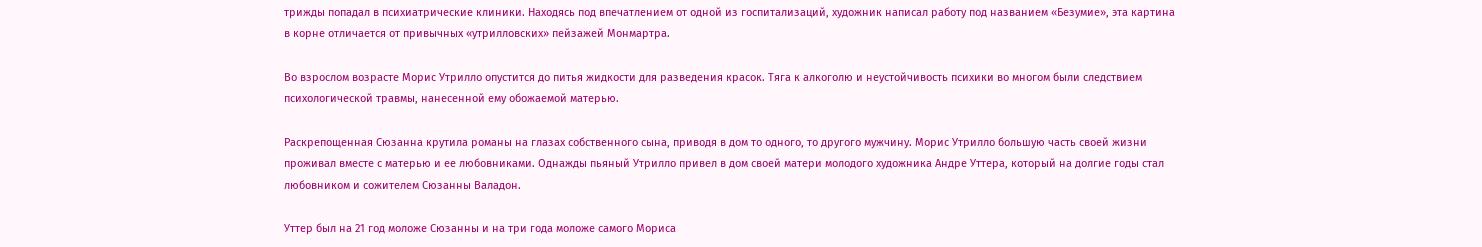трижды попадал в психиатрические клиники. Находясь под впечатлением от одной из госпитализаций, художник написал работу под названием «Безумие», эта картина в корне отличается от привычных «утрилловских» пейзажей Монмартра.

Во взрослом возрасте Морис Утрилло опустится до питья жидкости для разведения красок. Тяга к алкоголю и неустойчивость психики во многом были следствием психологической травмы, нанесенной ему обожаемой матерью.

Раскрепощенная Сюзанна крутила романы на глазах собственного сына, приводя в дом то одного, то другого мужчину. Морис Утрилло большую часть своей жизни проживал вместе с матерью и ее любовниками. Однажды пьяный Утрилло привел в дом своей матери молодого художника Андре Уттера, который на долгие годы стал любовником и сожителем Сюзанны Валадон.

Уттер был на 21 год моложе Сюзанны и на три года моложе самого Мориса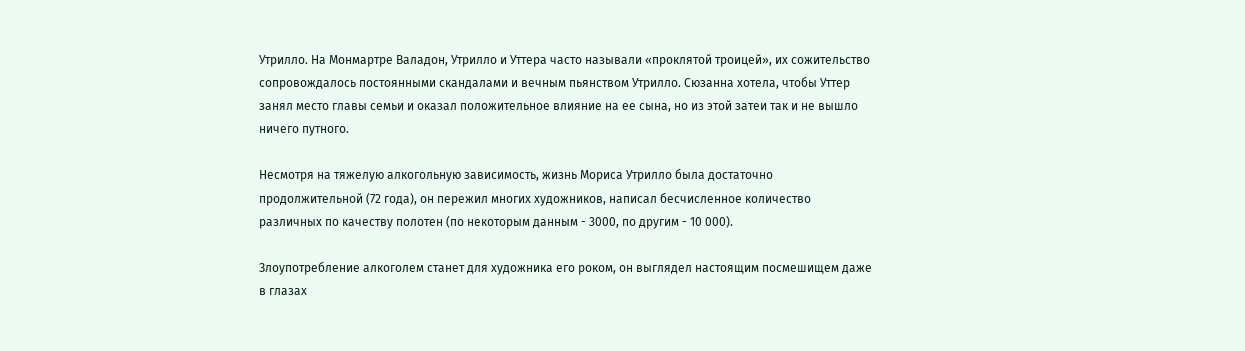Утрилло. На Монмартре Валадон, Утрилло и Уттера часто называли «проклятой троицей», их сожительство сопровождалось постоянными скандалами и вечным пьянством Утрилло. Сюзанна хотела, чтобы Уттер занял место главы семьи и оказал положительное влияние на ее сына, но из этой затеи так и не вышло ничего путного.

Несмотря на тяжелую алкогольную зависимость, жизнь Мориса Утрилло была достаточно продолжительной (72 года), он пережил многих художников, написал бесчисленное количество различных по качеству полотен (по некоторым данным - 3000, по другим - 10 000).

Злоупотребление алкоголем станет для художника его роком, он выглядел настоящим посмешищем даже в глазах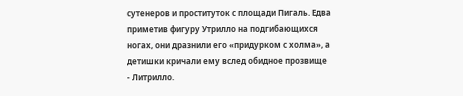сутенеров и проституток с площади Пигаль. Едва приметив фигуру Утрилло на подгибающихся ногах, они дразнили его «придурком с холма», а детишки кричали ему вслед обидное прозвище - Литрилло.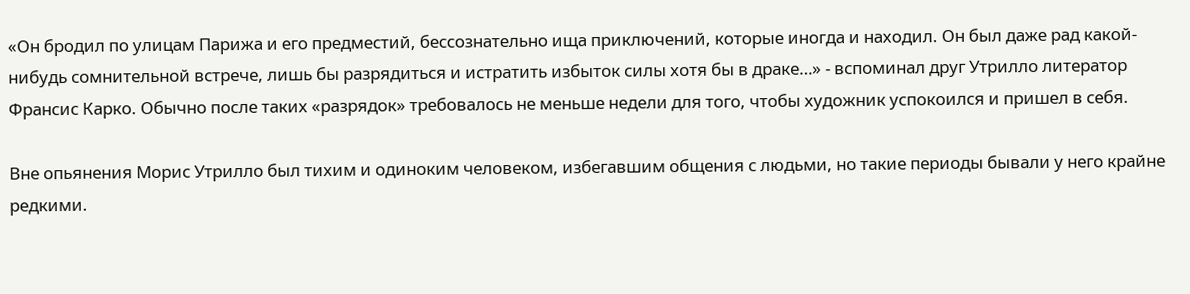«Он бродил по улицам Парижа и его предместий, бессознательно ища приключений, которые иногда и находил. Он был даже рад какой-нибудь сомнительной встрече, лишь бы разрядиться и истратить избыток силы хотя бы в драке…» - вспоминал друг Утрилло литератор Франсис Карко. Обычно после таких «разрядок» требовалось не меньше недели для того, чтобы художник успокоился и пришел в себя.

Вне опьянения Морис Утрилло был тихим и одиноким человеком, избегавшим общения с людьми, но такие периоды бывали у него крайне редкими.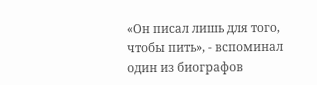«Он писал лишь для того, чтобы пить», - вспоминал один из биографов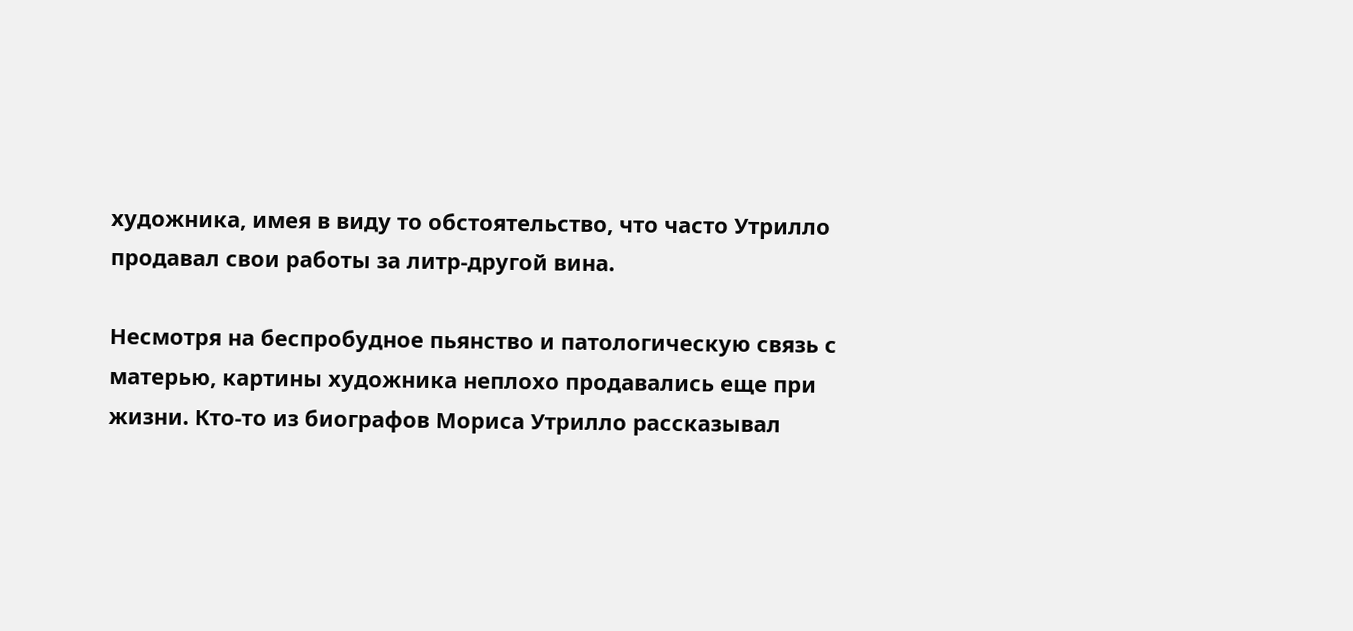художника, имея в виду то обстоятельство, что часто Утрилло продавал свои работы за литр-другой вина.

Несмотря на беспробудное пьянство и патологическую связь с матерью, картины художника неплохо продавались еще при жизни. Кто-то из биографов Мориса Утрилло рассказывал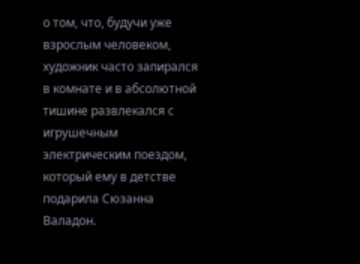о том, что, будучи уже взрослым человеком, художник часто запирался в комнате и в абсолютной тишине развлекался с игрушечным электрическим поездом, который ему в детстве подарила Сюзанна Валадон.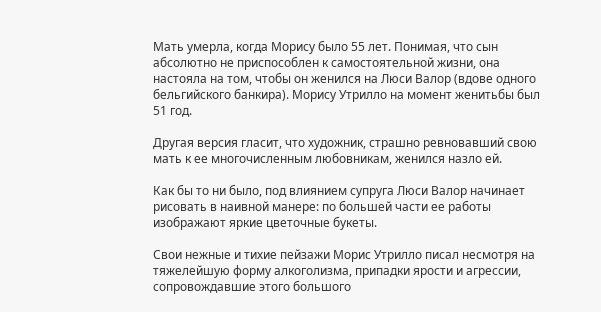Мать умерла, когда Морису было 55 лет. Понимая, что сын абсолютно не приспособлен к самостоятельной жизни, она настояла на том, чтобы он женился на Люси Валор (вдове одного бельгийского банкира). Морису Утрилло на момент женитьбы был 51 год.

Другая версия гласит, что художник, страшно ревновавший свою мать к ее многочисленным любовникам, женился назло ей.

Как бы то ни было, под влиянием супруга Люси Валор начинает рисовать в наивной манере: по большей части ее работы изображают яркие цветочные букеты.

Свои нежные и тихие пейзажи Морис Утрилло писал несмотря на тяжелейшую форму алкоголизма, припадки ярости и агрессии, сопровождавшие этого большого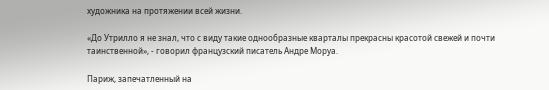художника на протяжении всей жизни.

«До Утрилло я не знал, что с виду такие однообразные кварталы прекрасны красотой свежей и почти таинственной», - говорил французский писатель Андре Моруа.

Париж, запечатленный на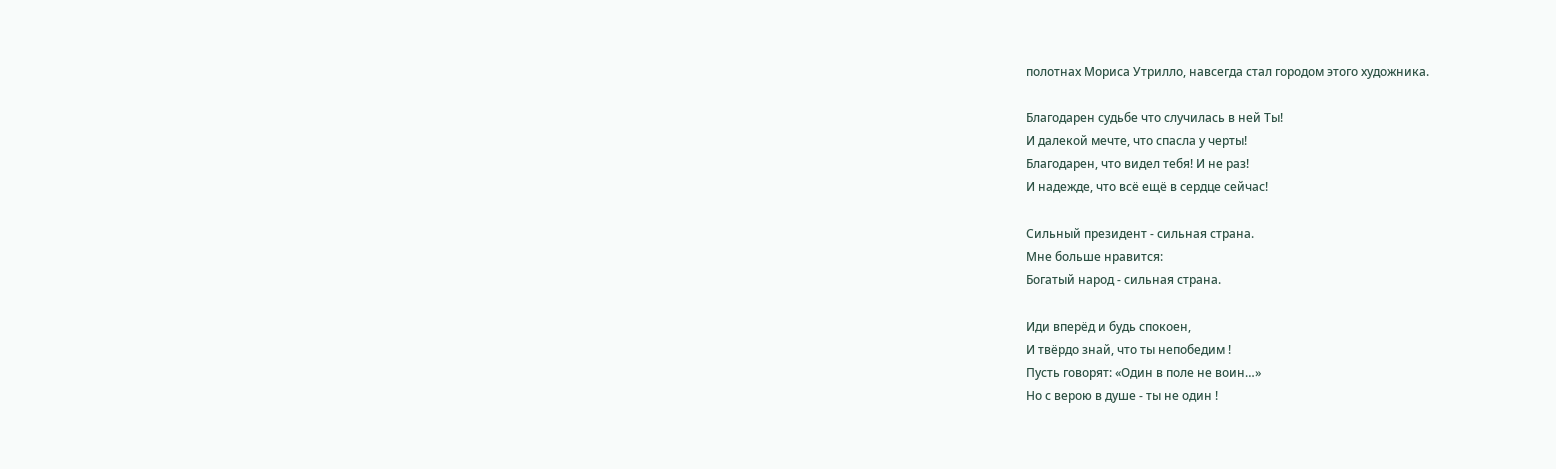полотнах Мориса Утрилло, навсегда стал городом этого художника.

Благодарен судьбе что случилась в ней Ты!
И далекой мечте, что спасла у черты!
Благодарен, что видел тебя! И не раз!
И надежде, что всё ещё в сердце сейчас!

Сильный президент - сильная страна.
Мне больше нравится:
Богатый народ - сильная страна.

Иди вперёд и будь спокоен,
И твёрдо знай, что ты непобедим !
Пусть говорят: «Один в поле не воин…»
Но с верою в душе - ты не один !